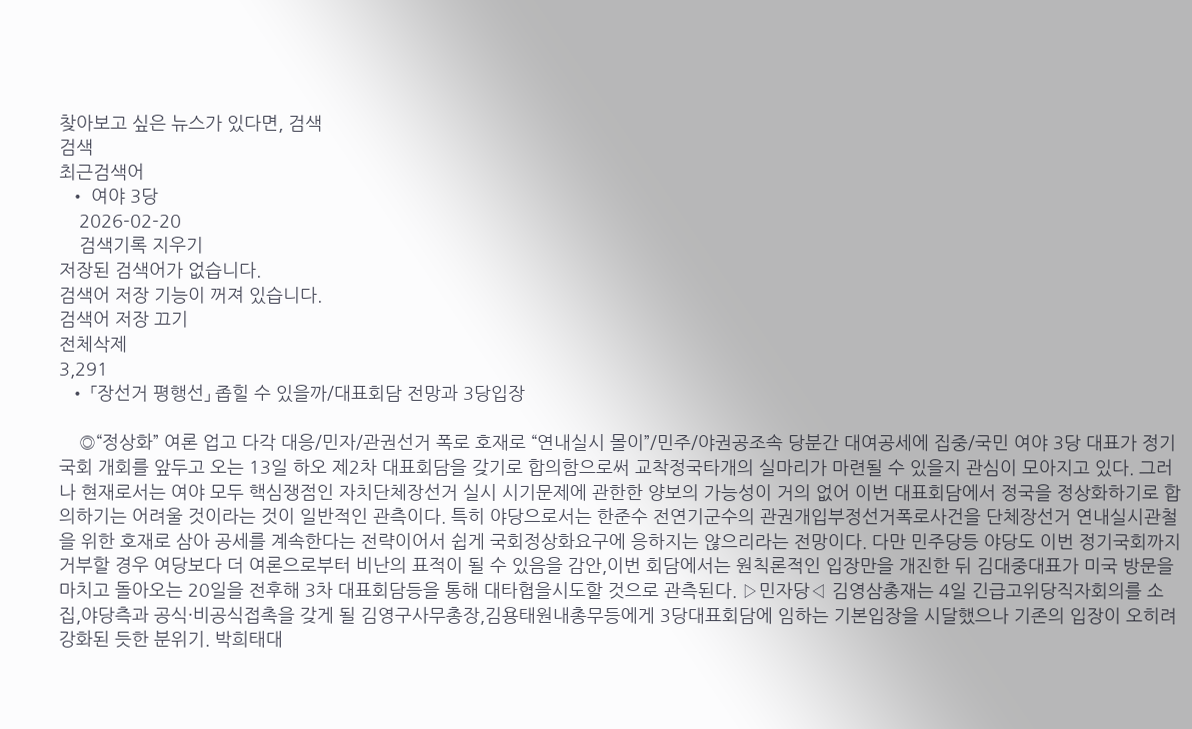찾아보고 싶은 뉴스가 있다면, 검색
검색
최근검색어
  • 여야 3당
    2026-02-20
    검색기록 지우기
저장된 검색어가 없습니다.
검색어 저장 기능이 꺼져 있습니다.
검색어 저장 끄기
전체삭제
3,291
  • 「장선거 평행선」 좁힐 수 있을까/대표회담 전망과 3당입장

    ◎“정상화” 여론 업고 다각 대응/민자/관권선거 폭로 호재로 “연내실시 몰이”/민주/야권공조속 당분간 대여공세에 집중/국민 여야 3당 대표가 정기국회 개회를 앞두고 오는 13일 하오 제2차 대표회담을 갖기로 합의함으로써 교착정국타개의 실마리가 마련될 수 있을지 관심이 모아지고 있다. 그러나 현재로서는 여야 모두 핵심쟁점인 자치단체장선거 실시 시기문제에 관한한 양보의 가능성이 거의 없어 이번 대표회담에서 정국을 정상화하기로 합의하기는 어려울 것이라는 것이 일반적인 관측이다. 특히 야당으로서는 한준수 전연기군수의 관권개입부정선거폭로사건을 단체장선거 연내실시관철을 위한 호재로 삼아 공세를 계속한다는 전략이어서 쉽게 국회정상화요구에 응하지는 않으리라는 전망이다. 다만 민주당등 야당도 이번 정기국회까지 거부할 경우 여당보다 더 여론으로부터 비난의 표적이 될 수 있음을 감안,이번 회담에서는 원칙론적인 입장만을 개진한 뒤 김대중대표가 미국 방문을 마치고 돌아오는 20일을 전후해 3차 대표회담등을 통해 대타협을시도할 것으로 관측된다. ▷민자당◁ 김영삼총재는 4일 긴급고위당직자회의를 소집,야당측과 공식·비공식접촉을 갖게 될 김영구사무총장,김용태원내총무등에게 3당대표회담에 임하는 기본입장을 시달했으나 기존의 입장이 오히려 강화된 듯한 분위기. 박희태대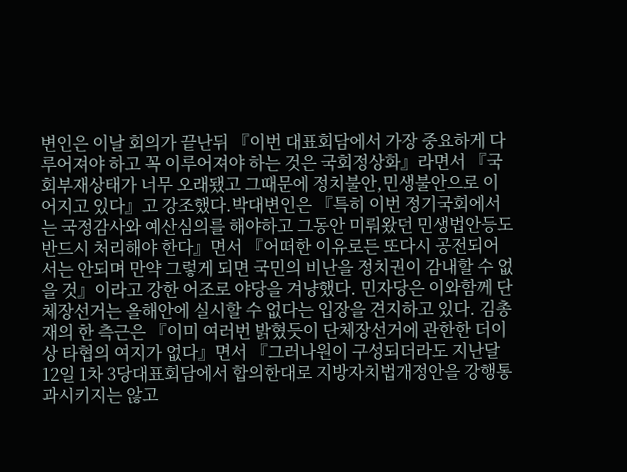변인은 이날 회의가 끝난뒤 『이번 대표회담에서 가장 중요하게 다루어져야 하고 꼭 이루어져야 하는 것은 국회정상화』라면서 『국회부재상태가 너무 오래됐고 그때문에 정치불안,민생불안으로 이어지고 있다』고 강조했다.박대변인은 『특히 이번 정기국회에서는 국정감사와 예산심의를 해야하고 그동안 미뤄왔던 민생법안등도 반드시 처리해야 한다』면서 『어떠한 이유로든 또다시 공전되어서는 안되며 만약 그렇게 되면 국민의 비난을 정치권이 감내할 수 없을 것』이라고 강한 어조로 야당을 겨냥했다. 민자당은 이와함께 단체장선거는 올해안에 실시할 수 없다는 입장을 견지하고 있다. 김총재의 한 측근은 『이미 여러번 밝혔듯이 단체장선거에 관한한 더이상 타협의 여지가 없다』면서 『그러나원이 구성되더라도 지난달 12일 1차 3당대표회담에서 합의한대로 지방자치법개정안을 강행통과시키지는 않고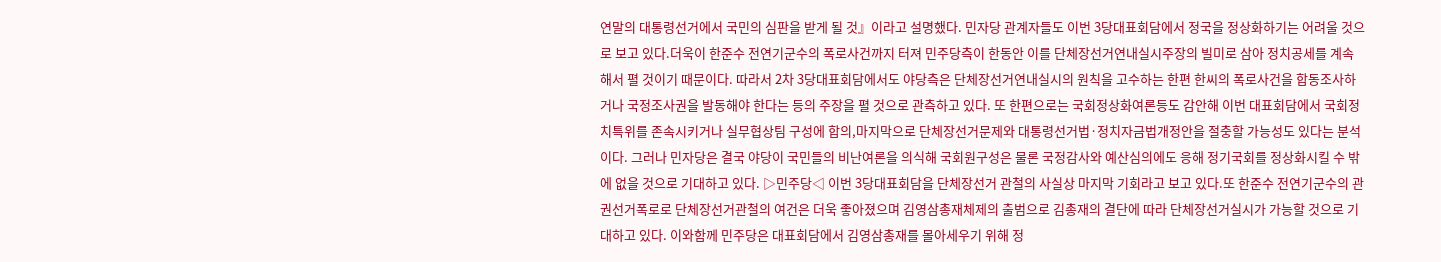연말의 대통령선거에서 국민의 심판을 받게 될 것』이라고 설명했다. 민자당 관계자들도 이번 3당대표회담에서 정국을 정상화하기는 어려울 것으로 보고 있다.더욱이 한준수 전연기군수의 폭로사건까지 터져 민주당측이 한동안 이를 단체장선거연내실시주장의 빌미로 삼아 정치공세를 계속해서 펼 것이기 때문이다. 따라서 2차 3당대표회담에서도 야당측은 단체장선거연내실시의 원칙을 고수하는 한편 한씨의 폭로사건을 합동조사하거나 국정조사권을 발동해야 한다는 등의 주장을 펼 것으로 관측하고 있다. 또 한편으로는 국회정상화여론등도 감안해 이번 대표회담에서 국회정치특위를 존속시키거나 실무협상팀 구성에 합의,마지막으로 단체장선거문제와 대통령선거법·정치자금법개정안을 절충할 가능성도 있다는 분석이다. 그러나 민자당은 결국 야당이 국민들의 비난여론을 의식해 국회원구성은 물론 국정감사와 예산심의에도 응해 정기국회를 정상화시킬 수 밖에 없을 것으로 기대하고 있다. ▷민주당◁ 이번 3당대표회담을 단체장선거 관철의 사실상 마지막 기회라고 보고 있다.또 한준수 전연기군수의 관권선거폭로로 단체장선거관철의 여건은 더욱 좋아졌으며 김영삼총재체제의 출범으로 김총재의 결단에 따라 단체장선거실시가 가능할 것으로 기대하고 있다. 이와함께 민주당은 대표회담에서 김영삼총재를 몰아세우기 위해 정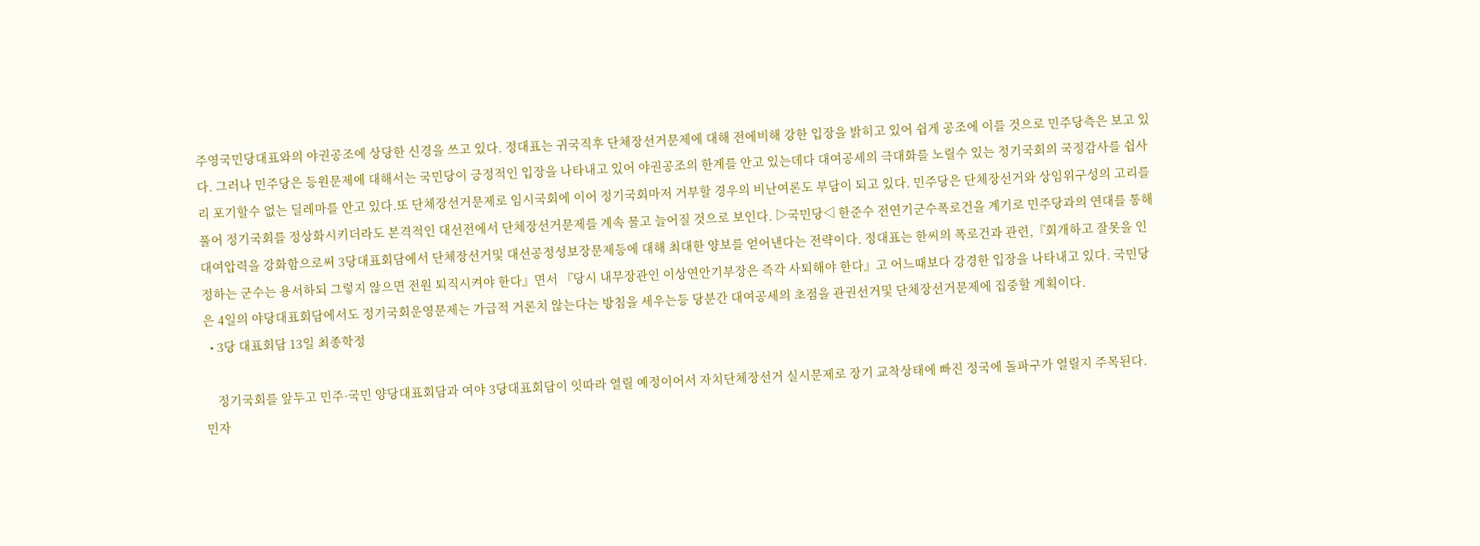주영국민당대표와의 야권공조에 상당한 신경을 쓰고 있다. 정대표는 귀국직후 단체장선거문제에 대해 전에비해 강한 입장을 밝히고 있어 쉽게 공조에 이를 것으로 민주당측은 보고 있다. 그러나 민주당은 등원문제에 대해서는 국민당이 긍정적인 입장을 나타내고 있어 야권공조의 한계를 안고 있는데다 대여공세의 극대화를 노릴수 있는 정기국회의 국정감사를 쉽사리 포기할수 없는 딜레마를 안고 있다.또 단체장선거문제로 임시국회에 이어 정기국회마저 거부할 경우의 비난여론도 부담이 되고 있다. 민주당은 단체장선거와 상임위구성의 고리를 풀어 정기국회를 정상화시키더라도 본격적인 대선전에서 단체장선거문제를 계속 물고 늘어질 것으로 보인다. ▷국민당◁ 한준수 전연기군수폭로건을 계기로 민주당과의 연대를 통해 대여압력을 강화함으로써 3당대표회담에서 단체장선거및 대선공정성보장문제등에 대해 최대한 양보를 얻어낸다는 전략이다. 정대표는 한씨의 폭로건과 관련,『회개하고 잘못을 인정하는 군수는 용서하되 그렇지 않으면 전원 퇴직시켜야 한다』면서 『당시 내무장관인 이상연안기부장은 즉각 사퇴해야 한다』고 어느때보다 강경한 입장을 나타내고 있다. 국민당은 4일의 야당대표회담에서도 정기국회운영문제는 가급적 거론치 않는다는 방침을 세우는등 당분간 대여공세의 초점을 관권선거및 단체장선거문제에 집중할 계획이다.
  • 3당 대표회담 13일 최종학정

    정기국회를 앞두고 민주·국민 양당대표회담과 여야 3당대표회담이 잇따라 열릴 예정이어서 자치단체장선거 실시문제로 장기 교착상태에 빠진 정국에 돌파구가 열릴지 주목된다. 민자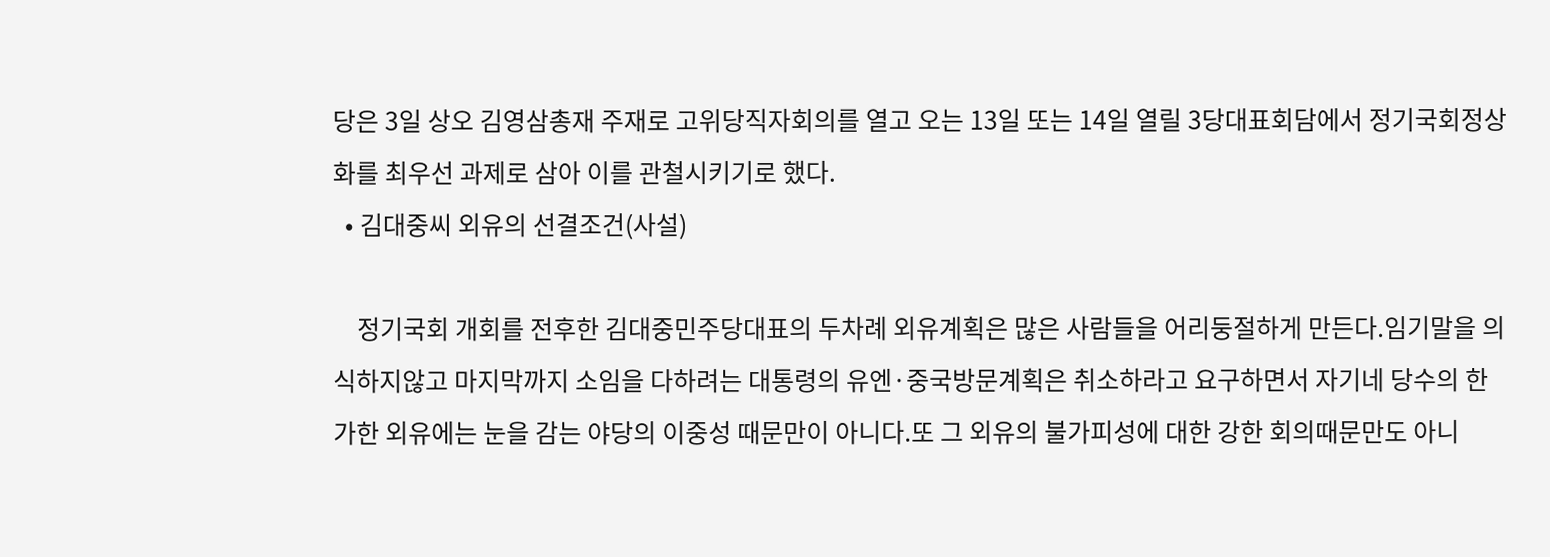당은 3일 상오 김영삼총재 주재로 고위당직자회의를 열고 오는 13일 또는 14일 열릴 3당대표회담에서 정기국회정상화를 최우선 과제로 삼아 이를 관철시키기로 했다.
  • 김대중씨 외유의 선결조건(사설)

    정기국회 개회를 전후한 김대중민주당대표의 두차례 외유계획은 많은 사람들을 어리둥절하게 만든다.임기말을 의식하지않고 마지막까지 소임을 다하려는 대통령의 유엔·중국방문계획은 취소하라고 요구하면서 자기네 당수의 한가한 외유에는 눈을 감는 야당의 이중성 때문만이 아니다.또 그 외유의 불가피성에 대한 강한 회의때문만도 아니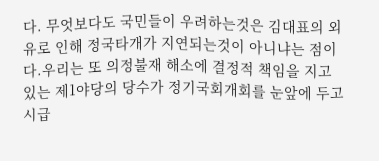다. 무엇보다도 국민들이 우려하는것은 김대표의 외유로 인해 정국타개가 지연되는것이 아니냐는 점이다.우리는 또 의정불재 해소에 결정적 책임을 지고 있는 제1야당의 당수가 정기국회개회를 눈앞에 두고 시급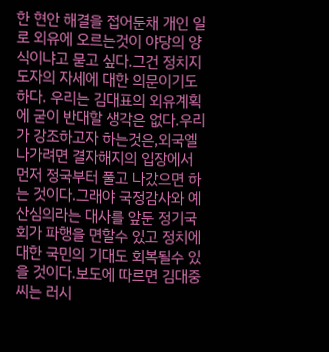한 현안 해결을 접어둔채 개인 일로 외유에 오르는것이 야당의 양식이냐고 묻고 싶다.그건 정치지도자의 자세에 대한 의문이기도 하다. 우리는 김대표의 외유계획에 굳이 반대할 생각은 없다.우리가 강조하고자 하는것은,외국엘 나가려면 결자해지의 입장에서 먼저 정국부터 풀고 나갔으면 하는 것이다.그래야 국정감사와 예산심의라는 대사를 앞둔 정기국회가 파행을 면할수 있고 정치에 대한 국민의 기대도 회복될수 있을 것이다.보도에 따르면 김대중씨는 러시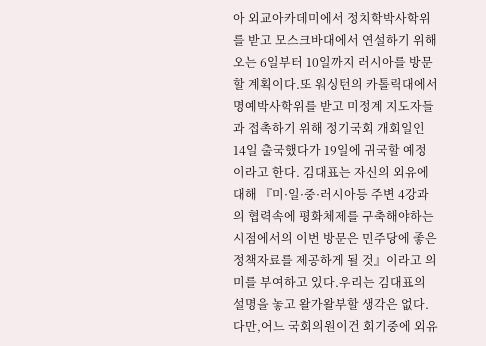아 외교아카데미에서 정치학박사학위를 받고 모스크바대에서 연설하기 위해 오는 6일부터 10일까지 러시아를 방문할 계획이다.또 워싱턴의 카톨릭대에서 명예박사학위를 받고 미정계 지도자들과 접촉하기 위해 정기국회 개회일인 14일 출국했다가 19일에 귀국할 예정이라고 한다. 김대표는 자신의 외유에 대해 『미·일·중·러시아등 주변 4강과의 협력속에 평화체제를 구축해야하는 시점에서의 이번 방문은 민주당에 좋은 정책자료를 제공하게 될 것』이라고 의미를 부여하고 있다.우리는 김대표의 설명을 놓고 왈가왈부할 생각은 없다.다만,어느 국회의원이건 회기중에 외유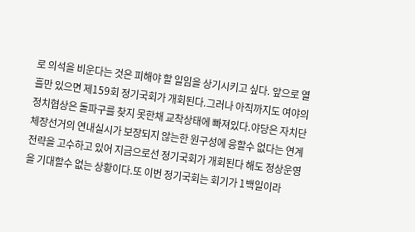로 의석을 비운다는 것은 피해야 할 일임을 상기시키고 싶다. 앞으로 열흘만 있으면 제159회 정기국회가 개회된다.그러나 아직까지도 여야의 정치협상은 돌파구를 찾지 못한채 교착상태에 빠져있다.야당은 자치단체장선거의 연내실시가 보장되지 않는한 원구성에 응할수 없다는 연계 전략을 고수하고 있어 지금으로선 정기국회가 개회된다 해도 정상운영을 기대할수 없는 상황이다.또 이번 정기국회는 회기가 1백일이라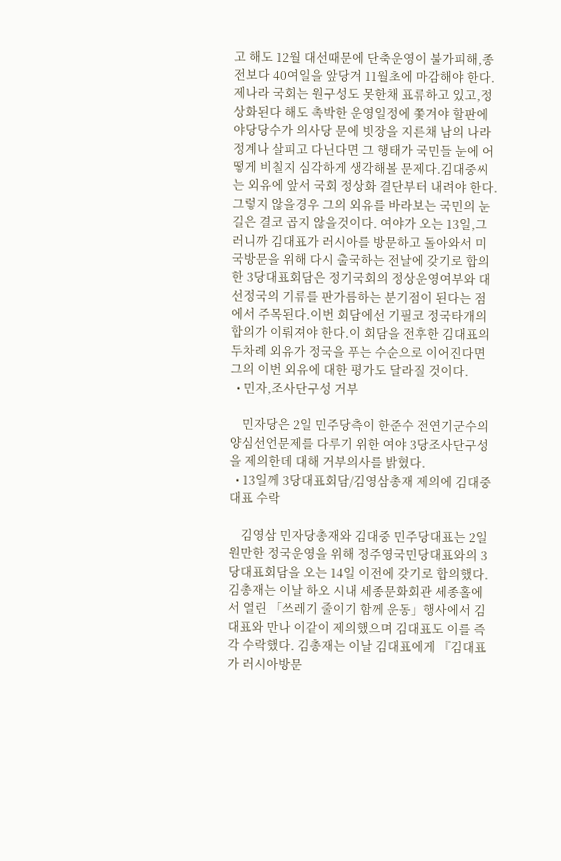고 해도 12월 대선때문에 단축운영이 불가피해,종전보다 40여일을 앞당겨 11월초에 마감해야 한다.제나라 국회는 원구성도 못한채 표류하고 있고,정상화된다 해도 촉박한 운영일정에 쫓겨야 할판에 야당당수가 의사당 문에 빗장을 지른채 남의 나라 정계나 살피고 다닌다면 그 행태가 국민들 눈에 어떻게 비칠지 심각하게 생각해볼 문제다.김대중씨는 외유에 앞서 국회 정상화 결단부터 내려야 한다.그렇지 않을경우 그의 외유를 바라보는 국민의 눈길은 결코 곱지 않을것이다. 여야가 오는 13일,그러니까 김대표가 러시아를 방문하고 돌아와서 미국방문을 위해 다시 출국하는 전날에 갖기로 합의한 3당대표회담은 정기국회의 정상운영여부와 대선정국의 기류를 판가름하는 분기점이 된다는 점에서 주목된다.이번 회담에선 기필코 정국타개의 합의가 이뤄져야 한다.이 회담을 전후한 김대표의 두차례 외유가 정국을 푸는 수순으로 이어진다면 그의 이번 외유에 대한 평가도 달라질 것이다.
  • 민자,조사단구성 거부

    민자당은 2일 민주당측이 한준수 전연기군수의 양심선언문제를 다루기 위한 여야 3당조사단구성을 제의한데 대해 거부의사를 밝혔다.
  • 13일께 3당대표회담/김영삼총재 제의에 김대중대표 수락

    김영삼 민자당총재와 김대중 민주당대표는 2일 원만한 정국운영을 위해 정주영국민당대표와의 3당대표회담을 오는 14일 이전에 갖기로 합의했다. 김총재는 이날 하오 시내 세종문화회관 세종홀에서 열린 「쓰레기 줄이기 함께 운동」행사에서 김대표와 만나 이같이 제의했으며 김대표도 이를 즉각 수락했다. 김총재는 이날 김대표에게 『김대표가 러시아방문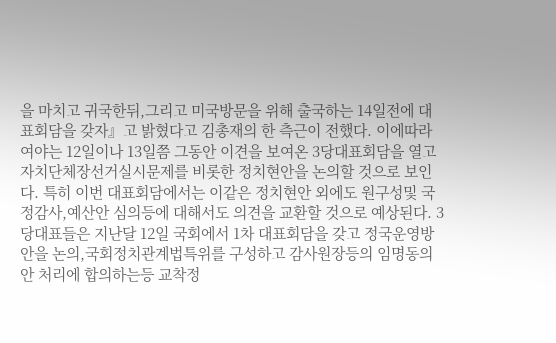을 마치고 귀국한뒤,그리고 미국방문을 위해 출국하는 14일전에 대표회담을 갖자』고 밝혔다고 김총재의 한 측근이 전했다. 이에따라 여야는 12일이나 13일쯤 그동안 이견을 보여온 3당대표회담을 열고 자치단체장선거실시문제를 비롯한 정치현안을 논의할 것으로 보인다. 특히 이번 대표회담에서는 이같은 정치현안 외에도 원구성및 국정감사,예산안 심의등에 대해서도 의견을 교환할 것으로 예상된다. 3당대표들은 지난달 12일 국회에서 1차 대표회담을 갖고 정국운영방안을 논의,국회정치관계법특위를 구성하고 감사원장등의 임명동의안 처리에 합의하는등 교착정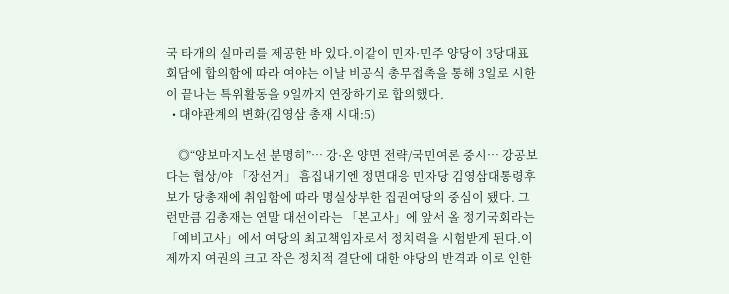국 타개의 실마리를 제공한 바 있다.이같이 민자·민주 양당이 3당대표회담에 합의함에 따라 여야는 이날 비공식 총무접촉을 통해 3일로 시한이 끝나는 특위활동을 9일까지 연장하기로 합의했다.
  • 대야관계의 변화(김영삼 총재 시대:5)

    ◎“양보마지노선 분명히”… 강·온 양면 전략/국민여론 중시… 강공보다는 협상/야 「장선거」 흠집내기엔 정면대응 민자당 김영삼대통령후보가 당총재에 취임함에 따라 명실상부한 집권여당의 중심이 됐다. 그런만큼 김총재는 연말 대선이라는 「본고사」에 앞서 올 정기국회라는 「예비고사」에서 여당의 최고책임자로서 정치력을 시험받게 된다.이제까지 여권의 크고 작은 정치적 결단에 대한 야당의 반격과 이로 인한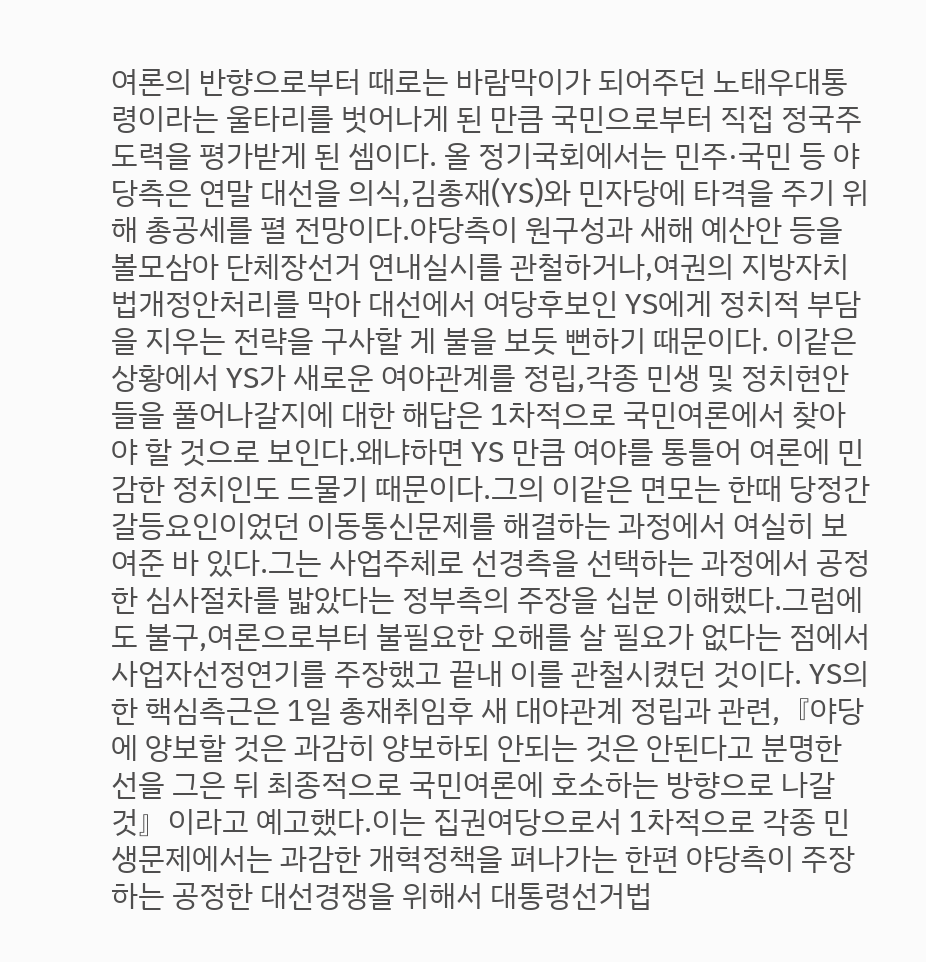여론의 반향으로부터 때로는 바람막이가 되어주던 노태우대통령이라는 울타리를 벗어나게 된 만큼 국민으로부터 직접 정국주도력을 평가받게 된 셈이다. 올 정기국회에서는 민주·국민 등 야당측은 연말 대선을 의식,김총재(YS)와 민자당에 타격을 주기 위해 총공세를 펼 전망이다.야당측이 원구성과 새해 예산안 등을 볼모삼아 단체장선거 연내실시를 관철하거나,여권의 지방자치법개정안처리를 막아 대선에서 여당후보인 YS에게 정치적 부담을 지우는 전략을 구사할 게 불을 보듯 뻔하기 때문이다. 이같은 상황에서 YS가 새로운 여야관계를 정립,각종 민생 및 정치현안들을 풀어나갈지에 대한 해답은 1차적으로 국민여론에서 찾아야 할 것으로 보인다.왜냐하면 YS 만큼 여야를 통틀어 여론에 민감한 정치인도 드물기 때문이다.그의 이같은 면모는 한때 당정간 갈등요인이었던 이동통신문제를 해결하는 과정에서 여실히 보여준 바 있다.그는 사업주체로 선경측을 선택하는 과정에서 공정한 심사절차를 밟았다는 정부측의 주장을 십분 이해했다.그럼에도 불구,여론으로부터 불필요한 오해를 살 필요가 없다는 점에서 사업자선정연기를 주장했고 끝내 이를 관철시켰던 것이다. YS의 한 핵심측근은 1일 총재취임후 새 대야관계 정립과 관련,『야당에 양보할 것은 과감히 양보하되 안되는 것은 안된다고 분명한 선을 그은 뒤 최종적으로 국민여론에 호소하는 방향으로 나갈 것』이라고 예고했다.이는 집권여당으로서 1차적으로 각종 민생문제에서는 과감한 개혁정책을 펴나가는 한편 야당측이 주장하는 공정한 대선경쟁을 위해서 대통령선거법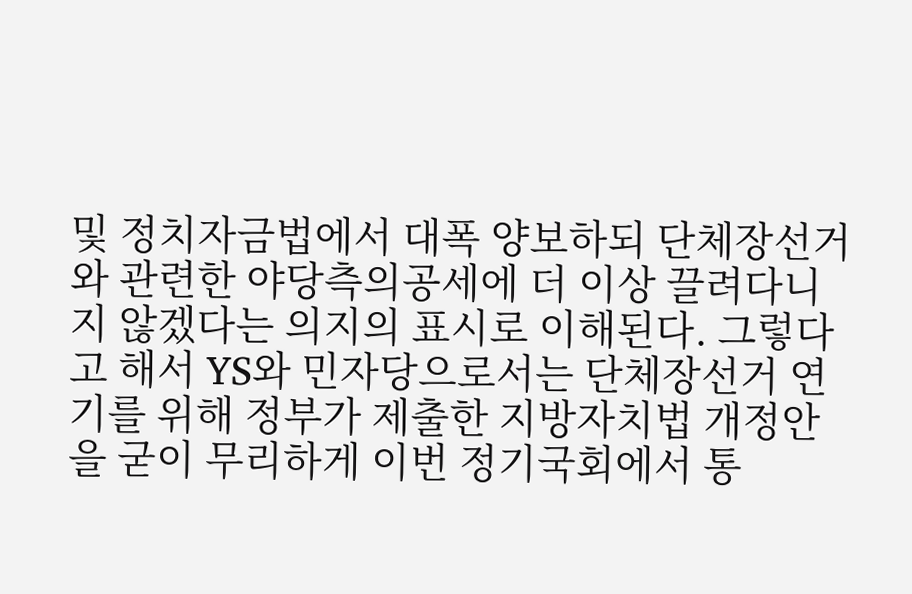및 정치자금법에서 대폭 양보하되 단체장선거와 관련한 야당측의공세에 더 이상 끌려다니지 않겠다는 의지의 표시로 이해된다. 그렇다고 해서 YS와 민자당으로서는 단체장선거 연기를 위해 정부가 제출한 지방자치법 개정안을 굳이 무리하게 이번 정기국회에서 통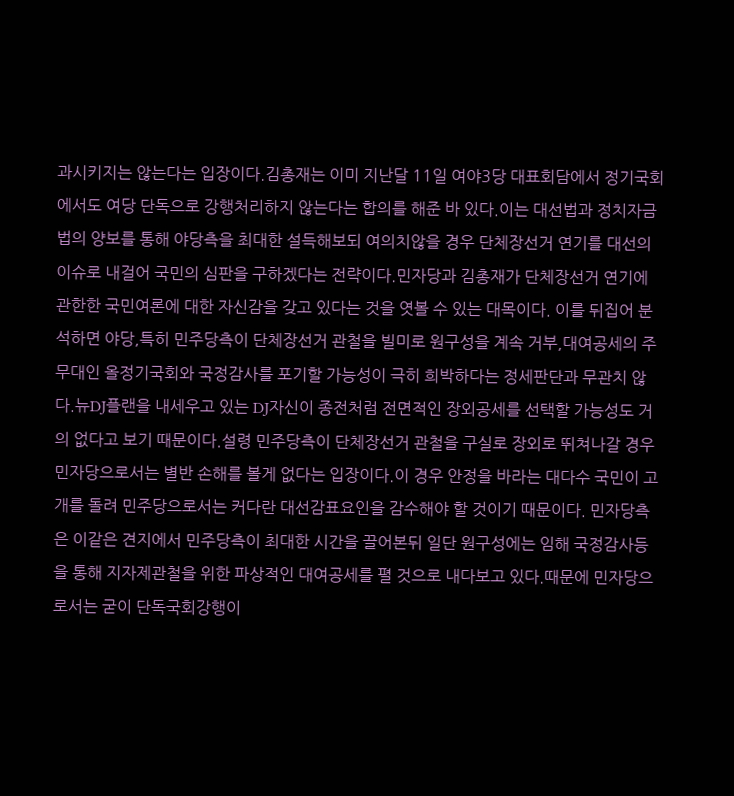과시키지는 않는다는 입장이다.김총재는 이미 지난달 11일 여야3당 대표회담에서 정기국회에서도 여당 단독으로 강행처리하지 않는다는 합의를 해준 바 있다.이는 대선법과 정치자금법의 양보를 통해 야당측을 최대한 설득해보되 여의치않을 경우 단체장선거 연기를 대선의 이슈로 내걸어 국민의 심판을 구하겠다는 전략이다.민자당과 김총재가 단체장선거 연기에 관한한 국민여론에 대한 자신감을 갖고 있다는 것을 엿볼 수 있는 대목이다. 이를 뒤집어 분석하면 야당,특히 민주당측이 단체장선거 관철을 빌미로 원구성을 계속 거부,대여공세의 주무대인 올정기국회와 국정감사를 포기할 가능성이 극히 희박하다는 정세판단과 무관치 않다.뉴DJ플랜을 내세우고 있는 DJ자신이 종전처럼 전면적인 장외공세를 선택할 가능성도 거의 없다고 보기 때문이다.설령 민주당측이 단체장선거 관철을 구실로 장외로 뛰쳐나갈 경우 민자당으로서는 별반 손해를 볼게 없다는 입장이다.이 경우 안정을 바라는 대다수 국민이 고개를 돌려 민주당으로서는 커다란 대선감표요인을 감수해야 할 것이기 때문이다. 민자당측은 이같은 견지에서 민주당측이 최대한 시간을 끌어본뒤 일단 원구성에는 임해 국정감사등을 통해 지자제관철을 위한 파상적인 대여공세를 펼 것으로 내다보고 있다.때문에 민자당으로서는 굳이 단독국회강행이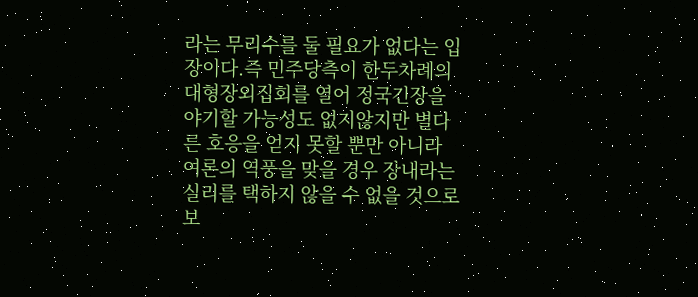라는 무리수를 둘 필요가 없다는 입장이다.즉 민주당측이 한두차례의 대형장외집회를 열어 정국긴장을 야기할 가능성도 없지않지만 별다른 호응을 얻지 못할 뿐만 아니라 여론의 역풍을 맞을 경우 장내라는 실리를 택하지 않을 수 없을 것으로 보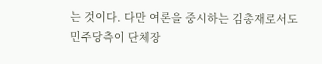는 것이다. 다만 여론을 중시하는 김총재로서도 민주당측이 단체장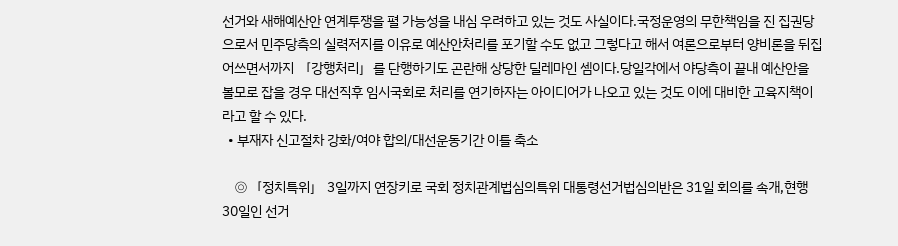선거와 새해예산안 연계투쟁을 펼 가능성을 내심 우려하고 있는 것도 사실이다.국정운영의 무한책임을 진 집권당으로서 민주당측의 실력저지를 이유로 예산안처리를 포기할 수도 없고 그렇다고 해서 여론으로부터 양비론을 뒤집어쓰면서까지 「강행처리」를 단행하기도 곤란해 상당한 딜레마인 셈이다.당일각에서 야당측이 끝내 예산안을 볼모로 잡을 경우 대선직후 임시국회로 처리를 연기하자는 아이디어가 나오고 있는 것도 이에 대비한 고육지책이라고 할 수 있다.
  • 부재자 신고절차 강화/여야 합의/대선운동기간 이틀 축소

    ◎「정치특위」 3일까지 연장키로 국회 정치관계법심의특위 대통령선거법심의반은 31일 회의를 속개,현행 30일인 선거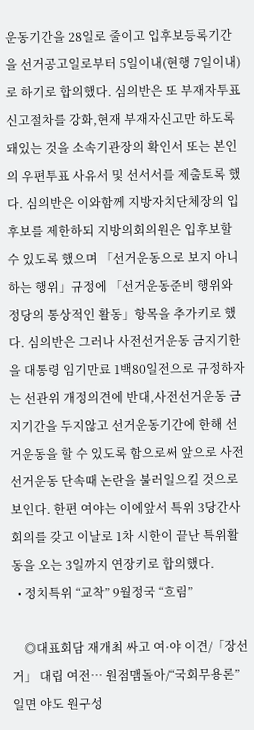운동기간을 28일로 줄이고 입후보등록기간을 선거공고일로부터 5일이내(현행 7일이내)로 하기로 합의했다. 심의반은 또 부재자투표 신고절차를 강화,현재 부재자신고만 하도록 돼있는 것을 소속기관장의 확인서 또는 본인의 우편투표 사유서 및 선서서를 제출토록 했다. 심의반은 이와함께 지방자치단체장의 입후보를 제한하되 지방의회의원은 입후보할 수 있도록 했으며 「선거운동으로 보지 아니하는 행위」규정에 「선거운동준비 행위와 정당의 통상적인 활동」항목을 추가키로 했다. 심의반은 그러나 사전선거운동 금지기한을 대통령 임기만료 1백80일전으로 규정하자는 선관위 개정의견에 반대,사전선거운동 금지기간을 두지않고 선거운동기간에 한해 선거운동을 할 수 있도록 함으로써 앞으로 사전선거운동 단속때 논란을 불러일으킬 것으로 보인다. 한편 여야는 이에앞서 특위 3당간사회의를 갖고 이날로 1차 시한이 끝난 특위활동을 오는 3일까지 연장키로 합의했다.
  • 정치특위 “교착” 9월정국 “흐림”

    ◎대표회담 재개최 싸고 여·야 이견/「장선거」 대립 여전… 원점맴돌아/“국회무용론” 일면 야도 원구성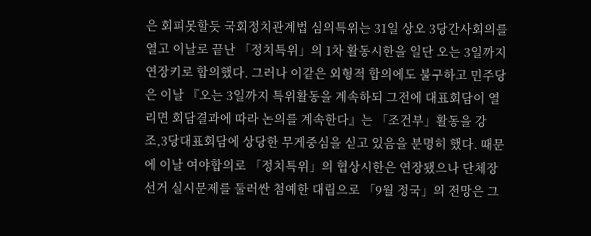은 회피못할듯 국회정치관계법 심의특위는 31일 상오 3당간사회의를 열고 이날로 끝난 「정치특위」의 1차 활동시한을 일단 오는 3일까지 연장키로 합의했다. 그러나 이같은 외형적 합의에도 불구하고 민주당은 이날 『오는 3일까지 특위활동을 계속하되 그전에 대표회담이 열리면 회담결과에 따라 논의를 계속한다』는 「조건부」활동을 강조,3당대표회담에 상당한 무게중심을 싣고 있음을 분명히 했다. 때문에 이날 여야합의로 「정치특위」의 협상시한은 연장됐으나 단체장선거 실시문제를 둘러싼 첨예한 대립으로 「9월 정국」의 전망은 그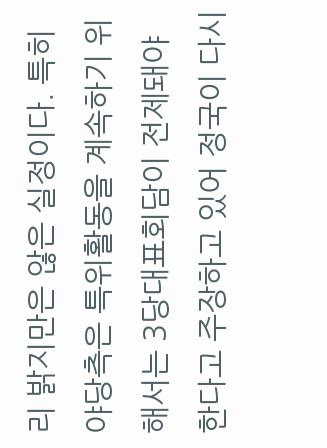리 밝지만은 않은 실정이다. 특히 야당측은 특위활동을 계속하기 위해서는 3당대표회담이 전제돼야 한다고 주장하고 있어 정국이 다시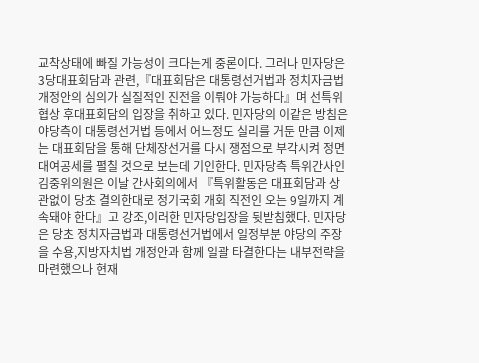교착상태에 빠질 가능성이 크다는게 중론이다. 그러나 민자당은 3당대표회담과 관련,『대표회담은 대통령선거법과 정치자금법 개정안의 심의가 실질적인 진전을 이뤄야 가능하다』며 선특위협상 후대표회담의 입장을 취하고 있다. 민자당의 이같은 방침은 야당측이 대통령선거법 등에서 어느정도 실리를 거둔 만큼 이제는 대표회담을 통해 단체장선거를 다시 쟁점으로 부각시켜 정면 대여공세를 펼칠 것으로 보는데 기인한다. 민자당측 특위간사인 김중위의원은 이날 간사회의에서 『특위활동은 대표회담과 상관없이 당초 결의한대로 정기국회 개회 직전인 오는 9일까지 계속돼야 한다』고 강조,이러한 민자당입장을 뒷받침했다. 민자당은 당초 정치자금법과 대통령선거법에서 일정부분 야당의 주장을 수용,지방자치법 개정안과 함께 일괄 타결한다는 내부전략을 마련했으나 현재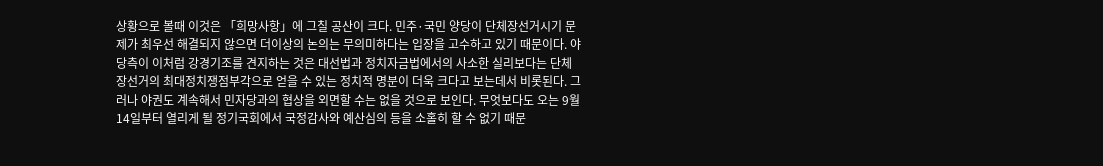상황으로 볼때 이것은 「희망사항」에 그칠 공산이 크다. 민주·국민 양당이 단체장선거시기 문제가 최우선 해결되지 않으면 더이상의 논의는 무의미하다는 입장을 고수하고 있기 때문이다. 야당측이 이처럼 강경기조를 견지하는 것은 대선법과 정치자금법에서의 사소한 실리보다는 단체장선거의 최대정치쟁점부각으로 얻을 수 있는 정치적 명분이 더욱 크다고 보는데서 비롯된다. 그러나 야권도 계속해서 민자당과의 협상을 외면할 수는 없을 것으로 보인다. 무엇보다도 오는 9월14일부터 열리게 될 정기국회에서 국정감사와 예산심의 등을 소홀히 할 수 없기 때문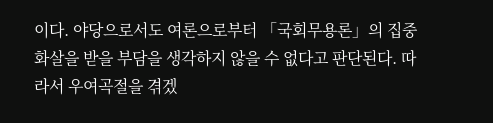이다. 야당으로서도 여론으로부터 「국회무용론」의 집중화살을 받을 부담을 생각하지 않을 수 없다고 판단된다. 따라서 우여곡절을 겪겠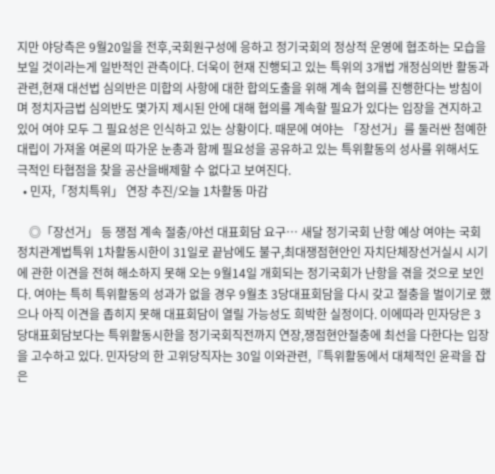지만 야당측은 9월20일을 전후,국회원구성에 응하고 정기국회의 정상적 운영에 협조하는 모습을 보일 것이라는게 일반적인 관측이다. 더욱이 현재 진행되고 있는 특위의 3개법 개정심의반 활동과 관련,현재 대선법 심의반은 미합의 사항에 대한 합의도출을 위해 계속 협의를 진행한다는 방침이며 정치자금법 심의반도 몇가지 제시된 안에 대해 협의를 계속할 필요가 있다는 입장을 견지하고 있어 여야 모두 그 필요성은 인식하고 있는 상황이다. 때문에 여야는 「장선거」를 둘러싼 첨예한 대립이 가져올 여론의 따가운 눈총과 함께 필요성을 공유하고 있는 특위활동의 성사를 위해서도 극적인 타협점을 찾을 공산을배제할 수 없다고 보여진다.
  • 민자,「정치특위」 연장 추진/오늘 1차활동 마감

    ◎「장선거」 등 쟁점 계속 절충/야선 대표회담 요구… 새달 정기국회 난항 예상 여야는 국회정치관계법특위 1차활동시한이 31일로 끝남에도 불구,최대쟁점현안인 자치단체장선거실시 시기에 관한 이견을 전혀 해소하지 못해 오는 9월14일 개회되는 정기국회가 난항을 겪을 것으로 보인다. 여야는 특히 특위활동의 성과가 없을 경우 9월초 3당대표회담을 다시 갖고 절충을 벌이기로 했으나 아직 이견을 좁히지 못해 대표회담이 열릴 가능성도 희박한 실정이다. 이에따라 민자당은 3당대표회담보다는 특위활동시한을 정기국회직전까지 연장,쟁점현안절충에 최선을 다한다는 입장을 고수하고 있다. 민자당의 한 고위당직자는 30일 이와관련,『특위활동에서 대체적인 윤곽을 잡은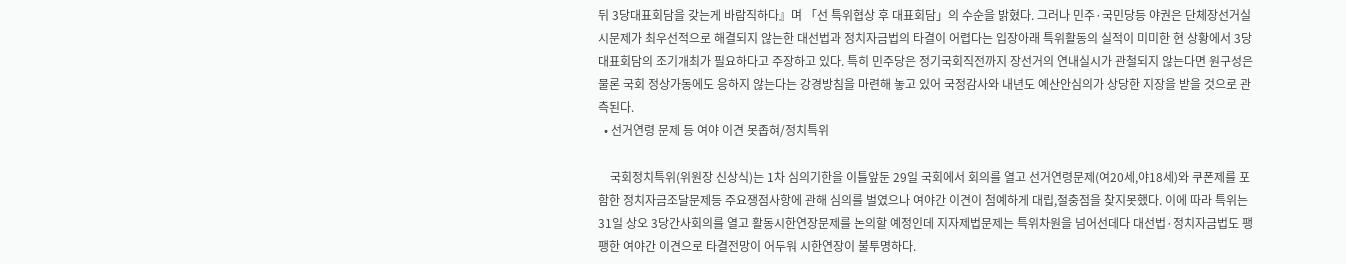뒤 3당대표회담을 갖는게 바람직하다』며 「선 특위협상 후 대표회담」의 수순을 밝혔다. 그러나 민주·국민당등 야권은 단체장선거실시문제가 최우선적으로 해결되지 않는한 대선법과 정치자금법의 타결이 어렵다는 입장아래 특위활동의 실적이 미미한 현 상황에서 3당대표회담의 조기개최가 필요하다고 주장하고 있다. 특히 민주당은 정기국회직전까지 장선거의 연내실시가 관철되지 않는다면 원구성은 물론 국회 정상가동에도 응하지 않는다는 강경방침을 마련해 놓고 있어 국정감사와 내년도 예산안심의가 상당한 지장을 받을 것으로 관측된다.
  • 선거연령 문제 등 여야 이견 못좁혀/정치특위

    국회정치특위(위원장 신상식)는 1차 심의기한을 이틀앞둔 29일 국회에서 회의를 열고 선거연령문제(여20세,야18세)와 쿠폰제를 포함한 정치자금조달문제등 주요쟁점사항에 관해 심의를 벌였으나 여야간 이견이 첨예하게 대립,절충점을 찾지못했다. 이에 따라 특위는 31일 상오 3당간사회의를 열고 활동시한연장문제를 논의할 예정인데 지자제법문제는 특위차원을 넘어선데다 대선법·정치자금법도 팽팽한 여야간 이견으로 타결전망이 어두워 시한연장이 불투명하다.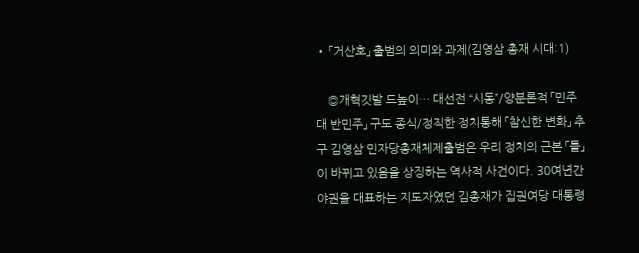• 「거산호」 출범의 의미와 과제(김영삼 총재 시대:1)

    ◎개혁깃발 드높이… 대선전 “시동”/양분론적 「민주대 반민주」 구도 종식/정직한 정치통해 「참신한 변화」 추구 김영삼 민자당총재체제출범은 우리 정치의 근본 「틀」이 바뀌고 있음을 상징하는 역사적 사건이다. 30여년간 야권을 대표하는 지도자였던 김총재가 집권여당 대통령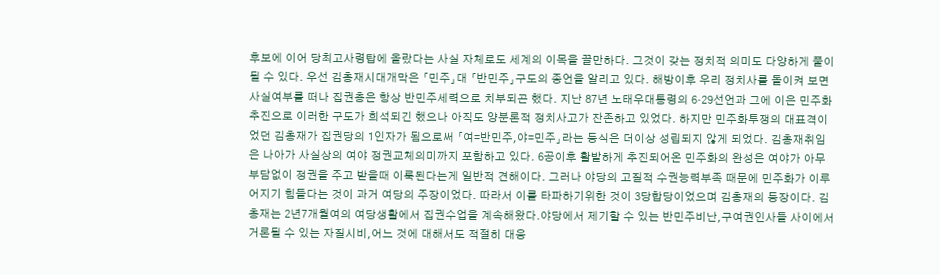후보에 이어 당최고사령탑에 올랐다는 사실 자체로도 세계의 이목을 끌만하다. 그것이 갖는 정치적 의미도 다양하게 풀이될 수 있다. 우선 김총재시대개막은 「민주」대 「반민주」구도의 종언을 알리고 있다. 해방이후 우리 정치사를 돌이켜 보면 사실여부를 떠나 집권층은 항상 반민주세력으로 치부되곤 했다. 지난 87년 노태우대통령의 6·29선언과 그에 이은 민주화 추진으로 이러한 구도가 희석되긴 했으나 아직도 양분론적 정치사고가 잔존하고 있었다. 하지만 민주화투쟁의 대표격이었던 김총재가 집권당의 1인자가 됨으로써 「여=반민주,야=민주」라는 등식은 더이상 성립되지 않게 되었다. 김총재취임은 나아가 사실상의 여야 정권교체의미까지 포함하고 있다. 6공이후 활발하게 추진되어온 민주화의 완성은 여야가 아무 부담없이 정권을 주고 받을때 이룩된다는게 일반적 견해이다. 그러나 야당의 고질적 수권능력부족 때문에 민주화가 이루어지기 힘들다는 것이 과거 여당의 주장이었다. 따라서 이를 타파하기위한 것이 3당합당이었으며 김총재의 등장이다. 김총재는 2년7개월여의 여당생활에서 집권수업을 계속해왔다.야당에서 제기할 수 있는 반민주비난,구여권인사들 사이에서 거론될 수 있는 자질시비,어느 것에 대해서도 적절히 대응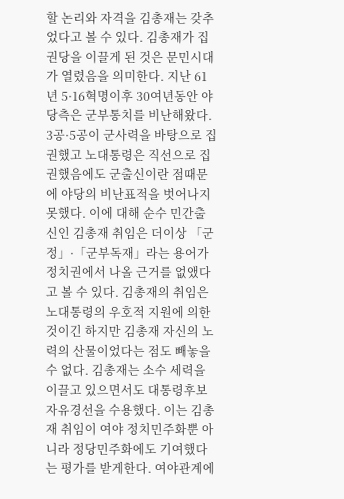할 논리와 자격을 김총재는 갖추었다고 볼 수 있다. 김총재가 집권당을 이끌게 된 것은 문민시대가 열렸음을 의미한다. 지난 61년 5·16혁명이후 30여년동안 야당측은 군부통치를 비난해왔다. 3공·5공이 군사력을 바탕으로 집권했고 노대통령은 직선으로 집권했음에도 군출신이란 점때문에 야당의 비난표적을 벗어나지 못했다. 이에 대해 순수 민간출신인 김총재 취임은 더이상 「군정」·「군부독재」라는 용어가 정치권에서 나올 근거를 없앴다고 볼 수 있다. 김총재의 취임은 노대통령의 우호적 지원에 의한 것이긴 하지만 김총재 자신의 노력의 산물이었다는 점도 빼놓을 수 없다. 김총재는 소수 세력을 이끌고 있으면서도 대통령후보 자유경선을 수용했다. 이는 김총재 취임이 여야 정치민주화뿐 아니라 정당민주화에도 기여했다는 평가를 받게한다. 여야관계에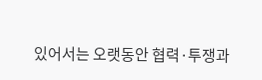있어서는 오랫동안 협력·투쟁과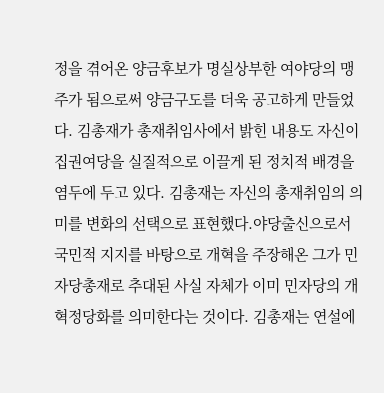정을 겪어온 양금후보가 명실상부한 여야당의 맹주가 됨으로써 양금구도를 더욱 공고하게 만들었다. 김총재가 총재취임사에서 밝힌 내용도 자신이 집권여당을 실질적으로 이끌게 된 정치적 배경을 염두에 두고 있다. 김총재는 자신의 총재취임의 의미를 변화의 선택으로 표현했다.야당출신으로서 국민적 지지를 바탕으로 개혁을 주장해온 그가 민자당총재로 추대된 사실 자체가 이미 민자당의 개혁정당화를 의미한다는 것이다. 김총재는 연설에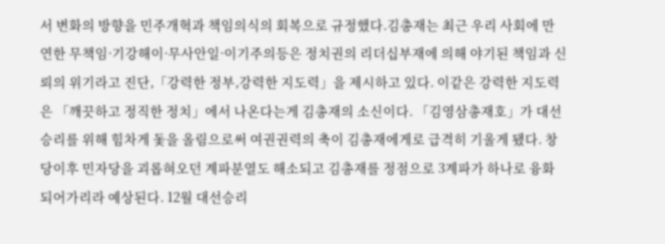서 변화의 방향을 민주개혁과 책임의식의 회복으로 규정했다.김총재는 최근 우리 사회에 만연한 무책임·기강해이·무사안일·이기주의등은 정치권의 리더십부재에 의해 야기된 책임과 신뢰의 위기라고 진단,「강력한 정부,강력한 지도력」을 제시하고 있다. 이같은 강력한 지도력은 「깨끗하고 정직한 정치」에서 나온다는게 김총재의 소신이다. 「김영삼총재호」가 대선승리를 위해 힘차게 돛을 올림으로써 여권권력의 축이 김총재에게로 급격히 기울게 됐다. 창당이후 민자당을 괴롭혀오던 계파분열도 해소되고 김총재를 정점으로 3계파가 하나로 융화되어가리라 예상된다. 12월 대선승리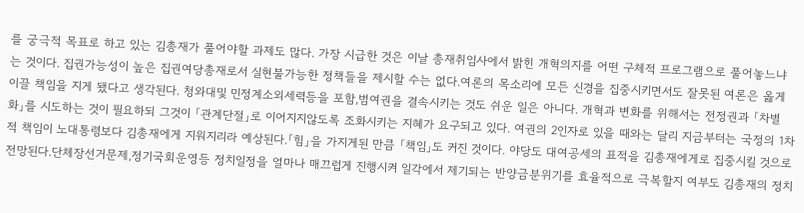를 궁극적 목표로 하고 있는 김총재가 풀어야할 과제도 많다. 가장 시급한 것은 이날 총재취임사에서 밝힌 개혁의지를 어떤 구체적 프로그램으로 풀어놓느냐는 것이다. 집권가능성이 높은 집권여당총재로서 실현불가능한 정책들을 제시할 수는 없다.여론의 목소리에 모든 신경을 집중시키면서도 잘못된 여론은 옳게 이끌 책임을 지게 됐다고 생각된다. 청와대및 민정계소외세력등을 포함,범여권을 결속시키는 것도 쉬운 일은 아니다. 개혁과 변화를 위해서는 전정권과 「차별화」를 시도하는 것이 필요하되 그것이 「관계단절」로 이어지지않도록 조화시키는 지혜가 요구되고 있다. 여권의 2인자로 있을 때와는 달리 지금부터는 국정의 1차적 책임이 노대통령보다 김총재에게 지워지리라 예상된다.「힘」을 가지게된 만큼 「책임」도 커진 것이다. 야당도 대여공세의 표적을 김총재에게로 집중시킬 것으로 전망된다.단체장선거문제,정기국회운영등 정치일정을 얼마나 매끄럽게 진행시켜 일각에서 제기되는 반양금분위기를 효율적으로 극복할지 여부도 김총재의 정치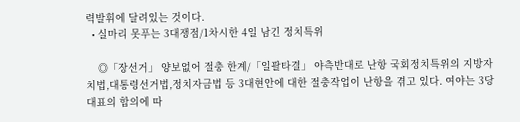력발휘에 달려있는 것이다.
  • 실마리 못푸는 3대쟁점/1차시한 4일 남긴 정치특위

    ◎「장선거」 양보없어 절충 한계/「일괄타결」 야측반대로 난항 국회정치특위의 지방자치법,대통령선거법,정치자금법 등 3대현안에 대한 절충작업이 난항을 겪고 있다. 여야는 3당대표의 합의에 따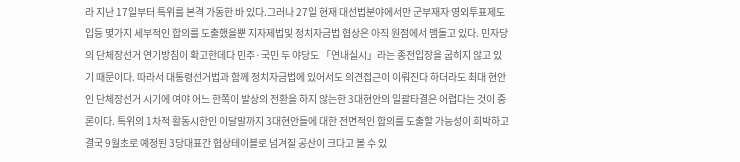라 지난 17일부터 특위를 본격 가동한 바 있다.그러나 27일 현재 대선법분야에서만 군부재자 영외투표제도입등 몇가지 세부적인 합의를 도출했을뿐 지자제법및 정치자금법 협상은 아직 원점에서 맴돌고 있다. 민자당의 단체장선거 연기방침이 확고한데다 민주·국민 두 야당도 「연내실시」라는 종전입장을 굽히지 않고 있기 때문이다. 따라서 대통령선거법과 함께 정치자금법에 있어서도 의견접근이 이뤄진다 하더라도 최대 현안인 단체장선거 시기에 여야 어느 한쪽이 발상의 전환을 하지 않는한 3대현안의 일괄타결은 어렵다는 것이 중론이다. 특위의 1차적 활동시한인 이달말까지 3대현안들에 대한 전면적인 합의를 도출할 가능성이 희박하고 결국 9월초로 예정된 3당대표간 협상테이블로 넘겨질 공산이 크다고 볼 수 있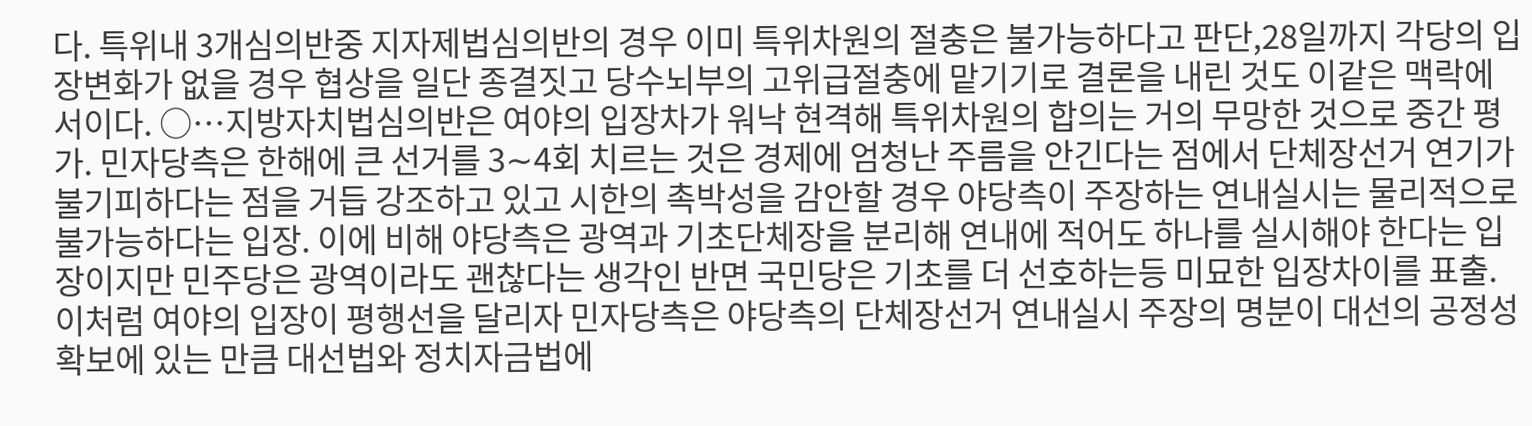다. 특위내 3개심의반중 지자제법심의반의 경우 이미 특위차원의 절충은 불가능하다고 판단,28일까지 각당의 입장변화가 없을 경우 협상을 일단 종결짓고 당수뇌부의 고위급절충에 맡기기로 결론을 내린 것도 이같은 맥락에서이다. ○…지방자치법심의반은 여야의 입장차가 워낙 현격해 특위차원의 합의는 거의 무망한 것으로 중간 평가. 민자당측은 한해에 큰 선거를 3∼4회 치르는 것은 경제에 엄청난 주름을 안긴다는 점에서 단체장선거 연기가 불기피하다는 점을 거듭 강조하고 있고 시한의 촉박성을 감안할 경우 야당측이 주장하는 연내실시는 물리적으로 불가능하다는 입장. 이에 비해 야당측은 광역과 기초단체장을 분리해 연내에 적어도 하나를 실시해야 한다는 입장이지만 민주당은 광역이라도 괜찮다는 생각인 반면 국민당은 기초를 더 선호하는등 미묘한 입장차이를 표출. 이처럼 여야의 입장이 평행선을 달리자 민자당측은 야당측의 단체장선거 연내실시 주장의 명분이 대선의 공정성확보에 있는 만큼 대선법와 정치자금법에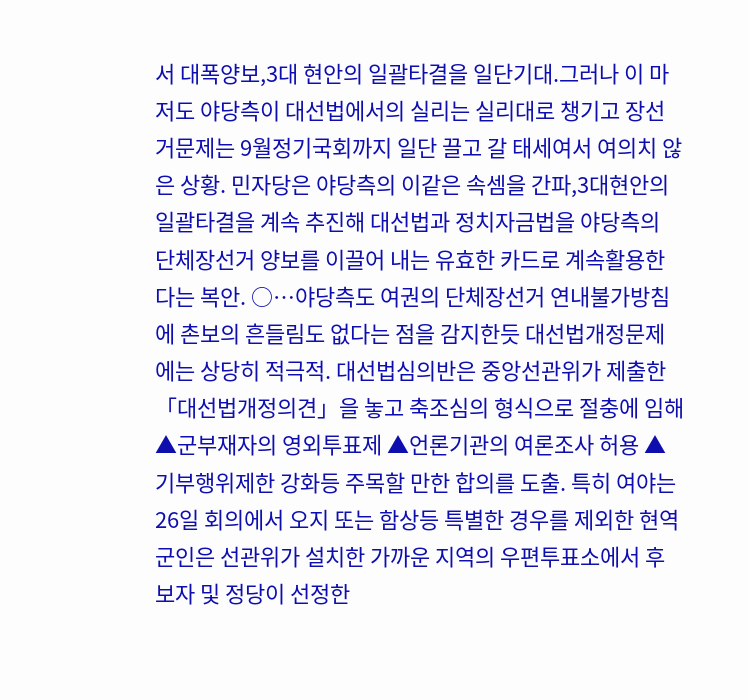서 대폭양보,3대 현안의 일괄타결을 일단기대.그러나 이 마저도 야당측이 대선법에서의 실리는 실리대로 챙기고 장선거문제는 9월정기국회까지 일단 끌고 갈 태세여서 여의치 않은 상황. 민자당은 야당측의 이같은 속셈을 간파,3대현안의 일괄타결을 계속 추진해 대선법과 정치자금법을 야당측의 단체장선거 양보를 이끌어 내는 유효한 카드로 계속활용한다는 복안. ○…야당측도 여권의 단체장선거 연내불가방침에 촌보의 흔들림도 없다는 점을 감지한듯 대선법개정문제에는 상당히 적극적. 대선법심의반은 중앙선관위가 제출한 「대선법개정의견」을 놓고 축조심의 형식으로 절충에 임해 ▲군부재자의 영외투표제 ▲언론기관의 여론조사 허용 ▲기부행위제한 강화등 주목할 만한 합의를 도출. 특히 여야는 26일 회의에서 오지 또는 함상등 특별한 경우를 제외한 현역군인은 선관위가 설치한 가까운 지역의 우편투표소에서 후보자 및 정당이 선정한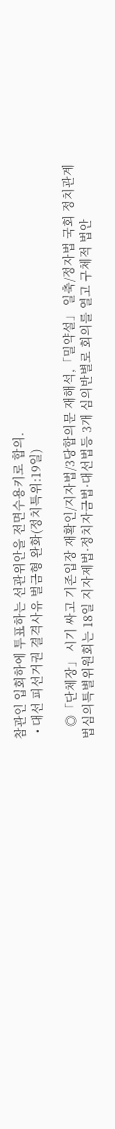참관인 입회하에 투표하는 선관위안을 전면수용키로 합의.
  • 대선 피선거권 결격사유 벌금형 완화(정치특위:19일)

    ◎「단체장」 시기 싸고 기존입장 재확인/지자법/3당합의문 재해석,「밀약설」 일축/정자법 국회 정치관계법심의특별위원회는 18일 지자제법·정치자금법·대선법등 3개 심의반별로 회의를 열고 구체적 법안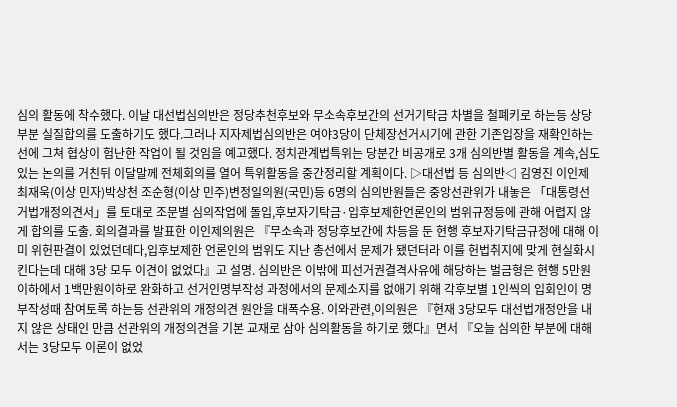심의 활동에 착수했다. 이날 대선법심의반은 정당추천후보와 무소속후보간의 선거기탁금 차별을 철폐키로 하는등 상당부분 실질합의를 도출하기도 했다.그러나 지자제법심의반은 여야3당이 단체장선거시기에 관한 기존입장을 재확인하는 선에 그쳐 협상이 험난한 작업이 될 것임을 예고했다. 정치관계법특위는 당분간 비공개로 3개 심의반별 활동을 계속,심도있는 논의를 거친뒤 이달말께 전체회의를 열어 특위활동을 중간정리할 계획이다. ▷대선법 등 심의반◁ 김영진 이인제 최재욱(이상 민자)박상천 조순형(이상 민주)변정일의원(국민)등 6명의 심의반원들은 중앙선관위가 내놓은 「대통령선거법개정의견서」를 토대로 조문별 심의작업에 돌입,후보자기탁금·입후보제한언론인의 범위규정등에 관해 어렵지 않게 합의를 도출. 회의결과를 발표한 이인제의원은 『무소속과 정당후보간에 차등을 둔 현행 후보자기탁금규정에 대해 이미 위헌판결이 있었던데다,입후보제한 언론인의 범위도 지난 총선에서 문제가 됐던터라 이를 헌법취지에 맞게 현실화시킨다는데 대해 3당 모두 이견이 없었다』고 설명. 심의반은 이밖에 피선거권결격사유에 해당하는 벌금형은 현행 5만원이하에서 1백만원이하로 완화하고 선거인명부작성 과정에서의 문제소지를 없애기 위해 각후보별 1인씩의 입회인이 명부작성때 참여토록 하는등 선관위의 개정의견 원안을 대폭수용. 이와관련,이의원은 『현재 3당모두 대선법개정안을 내지 않은 상태인 만큼 선관위의 개정의견을 기본 교재로 삼아 심의활동을 하기로 했다』면서 『오늘 심의한 부분에 대해서는 3당모두 이론이 없었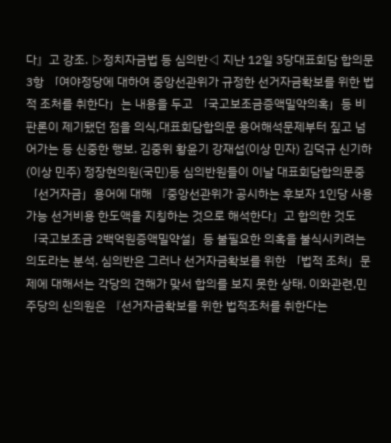다』고 강조. ▷정치자금법 등 심의반◁ 지난 12일 3당대표회담 합의문 3항 「여야정당에 대하여 중앙선관위가 규정한 선거자금확보를 위한 법적 조처를 취한다」는 내용을 두고 「국고보조금증액밀약의혹」등 비판론이 제기됐던 점을 의식,대표회담합의문 용어해석문제부터 짚고 넘어가는 등 신중한 행보. 김중위 황윤기 강재섭(이상 민자) 김덕규 신기하(이상 민주) 정장현의원(국민)등 심의반원들이 이날 대표회담합의문중 「선거자금」용어에 대해 『중앙선관위가 공시하는 후보자 1인당 사용가능 선거비용 한도액을 지칭하는 것으로 해석한다』고 합의한 것도 「국고보조금 2백억원증액밀약설」등 불필요한 의혹을 불식시키려는 의도라는 분석. 심의반은 그러나 선거자금확보를 위한 「법적 조처」문제에 대해서는 각당의 견해가 맞서 합의를 보지 못한 상태. 이와관련,민주당의 신의원은 『선거자금확보를 위한 법적조처를 취한다는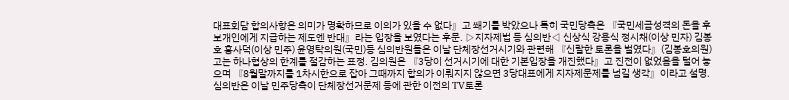대표회담 합의사항은 의미가 명확하므로 이의가 있을 수 없다』고 쐐기를 박았으나 특히 국민당측은 『국민세금성격의 돈을 후보개인에게 지급하는 제도엔 반대』라는 입장을 보였다는 후문. ▷지자제법 등 심의반◁ 신상식 강용식 정시채(이상 민자) 김봉호 홍사덕(이상 민주) 윤영탁의원(국민)등 심의반원들은 이날 단체장선거시기와 관련해 『신랄한 토론을 벌였다』(김봉호의원)고는 하나협상의 한계를 절감하는 표정. 김의원은 『3당이 선거시기에 대한 기본입장을 개진했다』고 진전이 없었음을 털어 놓으며 『8월말까지를 1차시한으로 잡아 그때까지 합의가 이뤄지지 않으면 3당대표에게 지자제문제를 넘길 생각』이라고 설명. 심의반은 이날 민주당측이 단체장선거문제 등에 관한 이전의 TV토론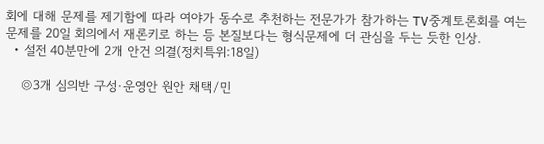회에 대해 문제를 제기함에 따라 여야가 동수로 추천하는 전문가가 참가하는 TV중계토론회를 여는 문제를 20일 회의에서 재론키로 하는 등 본질보다는 형식문제에 더 관심을 두는 듯한 인상.
  • 설전 40분만에 2개 안건 의결(정치특위:18일)

    ◎3개 심의반 구성·운영안 원안 채택/민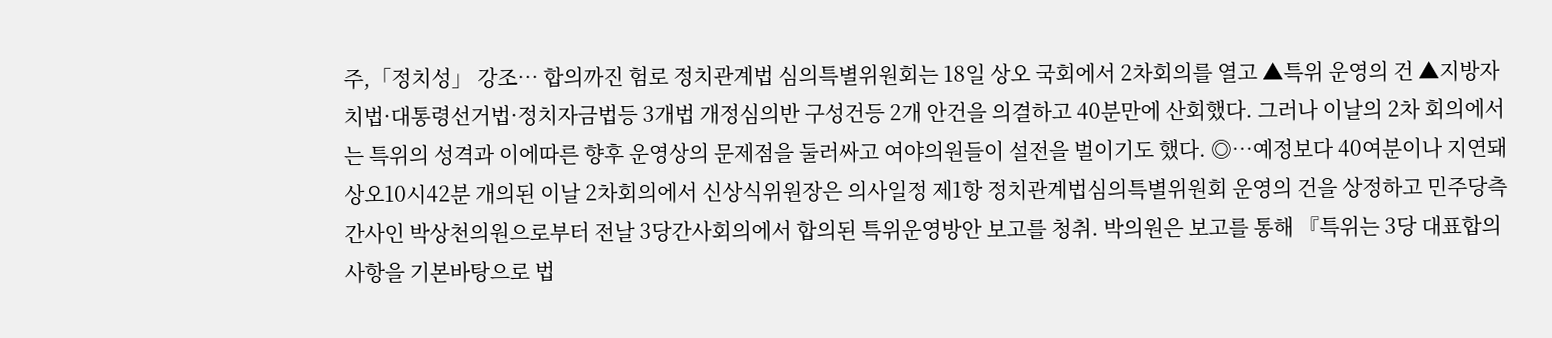주,「정치성」 강조… 합의까진 험로 정치관계법 심의특별위원회는 18일 상오 국회에서 2차회의를 열고 ▲특위 운영의 건 ▲지방자치법·대통령선거법·정치자금법등 3개법 개정심의반 구성건등 2개 안건을 의결하고 40분만에 산회했다. 그러나 이날의 2차 회의에서는 특위의 성격과 이에따른 향후 운영상의 문제점을 둘러싸고 여야의원들이 설전을 벌이기도 했다. ◎…예정보다 40여분이나 지연돼 상오10시42분 개의된 이날 2차회의에서 신상식위원장은 의사일정 제1항 정치관계법심의특별위원회 운영의 건을 상정하고 민주당측 간사인 박상천의원으로부터 전날 3당간사회의에서 합의된 특위운영방안 보고를 청취. 박의원은 보고를 통해 『특위는 3당 대표합의사항을 기본바탕으로 법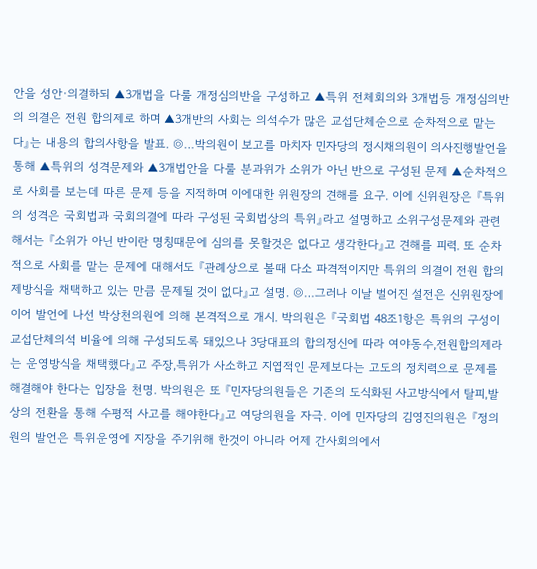안을 성안·의결하되 ▲3개법을 다룰 개정심의반을 구성하고 ▲특위 전체회의와 3개법등 개정심의반의 의결은 전원 합의제로 하며 ▲3개반의 사회는 의석수가 많은 교섭단체순으로 순차적으로 맡는다』는 내용의 합의사항을 발표. ◎…박의원이 보고를 마치자 민자당의 정시채의원이 의사진행발언을 통해 ▲특위의 성격문제와 ▲3개법안을 다룰 분과위가 소위가 아닌 반으로 구성된 문제 ▲순차적으로 사회를 보는데 따른 문제 등을 지적하며 이에대한 위원장의 견해를 요구. 이에 신위원장은 『특위의 성격은 국회법과 국회의결에 따라 구성된 국회법상의 특위』라고 설명하고 소위구성문제와 관련해서는 『소위가 아닌 반이란 명칭때문에 심의를 못할것은 없다고 생각한다』고 견해를 피력. 또 순차적으로 사회를 맡는 문제에 대해서도 『관례상으로 볼때 다소 파격적이지만 특위의 의결이 전원 합의제방식을 채택하고 있는 만큼 문제될 것이 없다』고 설명. ◎…그러나 이날 벌어진 설전은 신위원장에 이어 발언에 나선 박상천의원에 의해 본격적으로 개시. 박의원은 『국회법 48조1항은 특위의 구성이 교섭단체의석 비율에 의해 구성되도록 돼있으나 3당대표의 합의정신에 따라 여야동수,전원합의제라는 운영방식을 채택했다』고 주장,특위가 사소하고 지엽적인 문제보다는 고도의 정치력으로 문제를 해결해야 한다는 입장을 천명. 박의원은 또 『민자당의원들은 기존의 도식화된 사고방식에서 탈피,발상의 전환을 통해 수평적 사고를 해야한다』고 여당의원을 자극. 이에 민자당의 김영진의원은 『정의원의 발언은 특위운영에 지장을 주기위해 한것이 아니라 어제 간사회의에서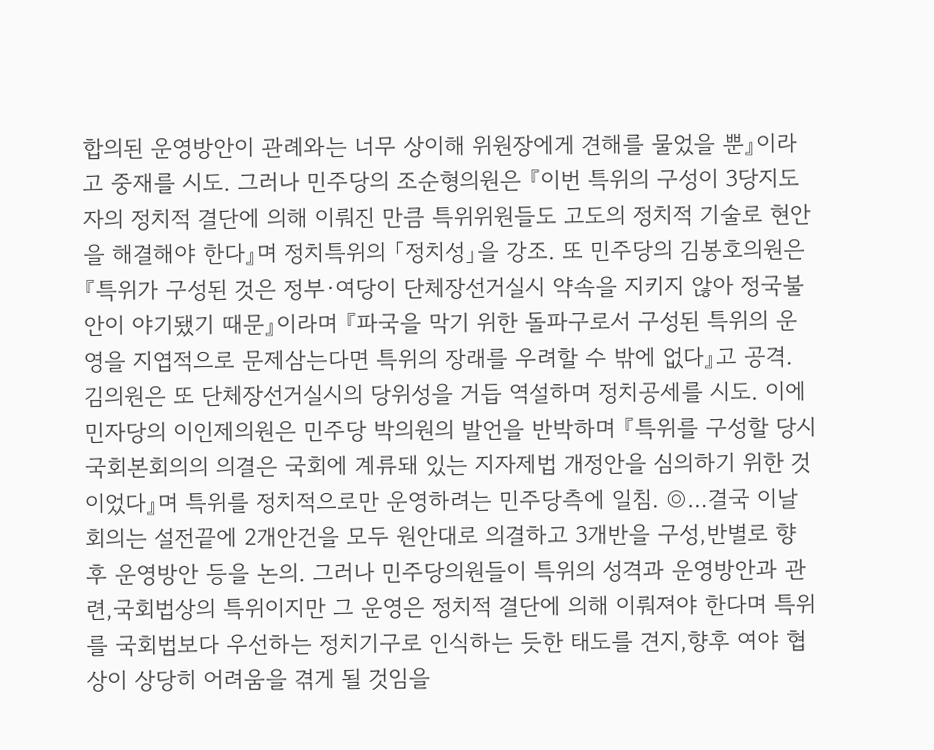합의된 운영방안이 관례와는 너무 상이해 위원장에게 견해를 물었을 뿐』이라고 중재를 시도. 그러나 민주당의 조순형의원은 『이번 특위의 구성이 3당지도자의 정치적 결단에 의해 이뤄진 만큼 특위위원들도 고도의 정치적 기술로 현안을 해결해야 한다』며 정치특위의 「정치성」을 강조. 또 민주당의 김봉호의원은 『특위가 구성된 것은 정부·여당이 단체장선거실시 약속을 지키지 않아 정국불안이 야기됐기 때문』이라며 『파국을 막기 위한 돌파구로서 구성된 특위의 운영을 지엽적으로 문제삼는다면 특위의 장래를 우려할 수 밖에 없다』고 공격. 김의원은 또 단체장선거실시의 당위성을 거듭 역설하며 정치공세를 시도. 이에 민자당의 이인제의원은 민주당 박의원의 발언을 반박하며 『특위를 구성할 당시 국회본회의의 의결은 국회에 계류돼 있는 지자제법 개정안을 심의하기 위한 것이었다』며 특위를 정치적으로만 운영하려는 민주당측에 일침. ◎…결국 이날 회의는 설전끝에 2개안건을 모두 원안대로 의결하고 3개반을 구성,반별로 향후 운영방안 등을 논의. 그러나 민주당의원들이 특위의 성격과 운영방안과 관련,국회법상의 특위이지만 그 운영은 정치적 결단에 의해 이뤄져야 한다며 특위를 국회법보다 우선하는 정치기구로 인식하는 듯한 태도를 견지,향후 여야 협상이 상당히 어려움을 겪게 될 것임을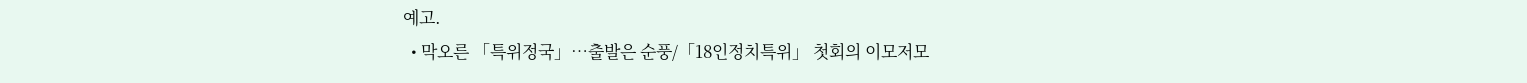예고.
  • 막오른 「특위정국」…출발은 순풍/「18인정치특위」 첫회의 이모저모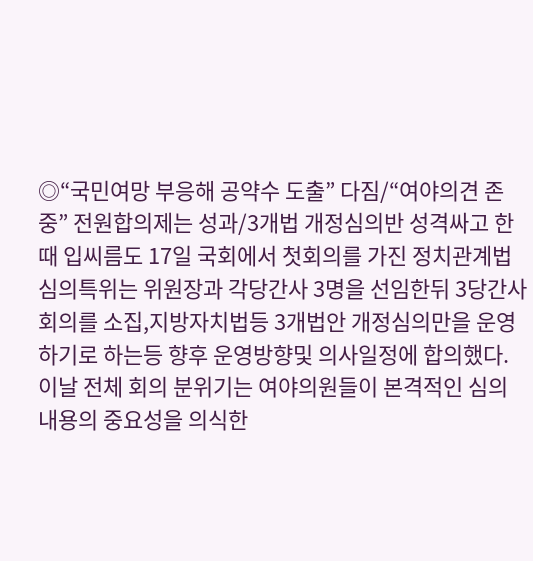◎“국민여망 부응해 공약수 도출” 다짐/“여야의견 존중” 전원합의제는 성과/3개법 개정심의반 성격싸고 한때 입씨름도 17일 국회에서 첫회의를 가진 정치관계법 심의특위는 위원장과 각당간사 3명을 선임한뒤 3당간사회의를 소집,지방자치법등 3개법안 개정심의만을 운영하기로 하는등 향후 운영방향및 의사일정에 합의했다. 이날 전체 회의 분위기는 여야의원들이 본격적인 심의 내용의 중요성을 의식한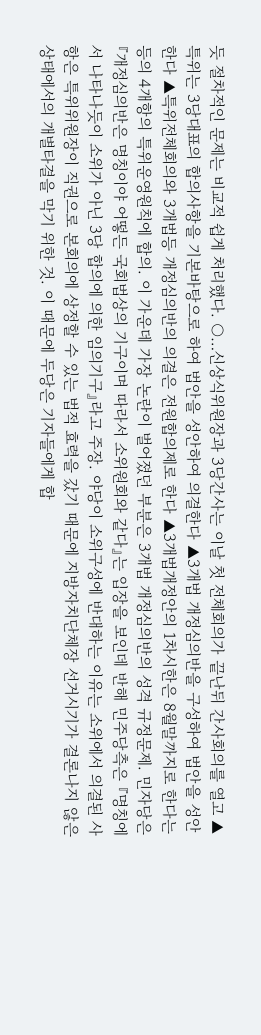듯 절차적인 문제는 비교적 쉽게 처리했다. ○…신상식위원장과 3당간사는 이날 첫 전체회의가 끝난뒤 간사회의를 열고 ▲특위는 3당대표의 합의사항을 기본바탕으로 하여 법안을 성안하여 의결한다 ▲3개법 개정심의반을 구성하여 법안을 성안한다 ▲특위전체회의와 3개법등 개정심의반의 의결은 전원합의제로 한다 ▲3개법개정안의 1차시한은 8월말까지로 한다는 등의 4개항의 특위운영원칙에 합의. 이 가운데 가장 논란이 벌어졌던 부분은 3개법 개정심의반의 성격 규정문제. 민자당은 『개정심의반은 명칭이야 어떻든 국회법상의 기구이며 따라서 소위원회와 같다』는 입장을 보인데 반해 민주당측은 『명칭에서 나타나듯이 소위가 아닌 3당 합의에 의한 임의기구』라고 주장. 야당이 소위구성에 반대하는 이유는 소위에서 의결된 사항은 특위위원장이 직권으로 본회의에 상정할 수 있는 법적 효력을 갔기 때문에 지방자치단체장 선거시기가 결론나지 않은 상태에서의 개별타결을 막기 위한 것. 이 때문에 두당은 기자들에게 합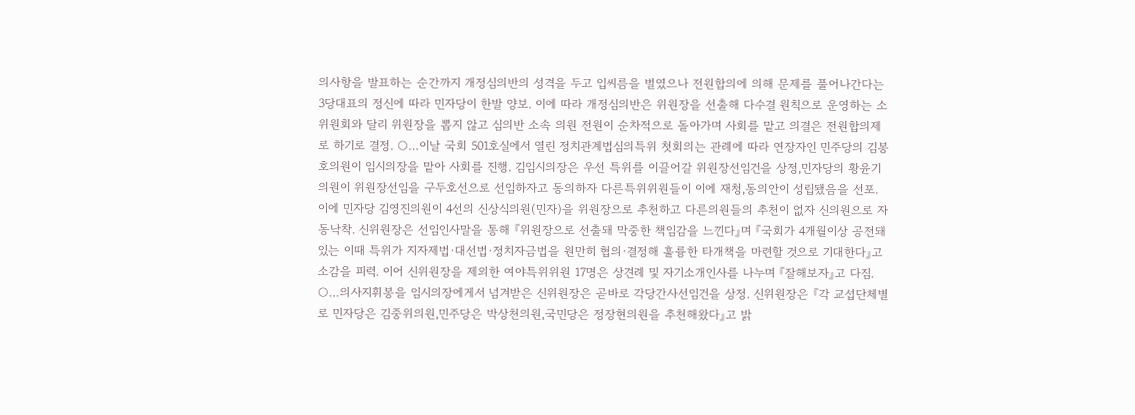의사항을 발표하는 순간까지 개정심의반의 성격을 두고 입씨름을 벌였으나 전원합의에 의해 문제를 풀어나간다는 3당대표의 정신에 따라 민자당이 한발 양보. 이에 따라 개정심의반은 위원장을 선출해 다수결 원칙으로 운영하는 소위원회와 달리 위원장을 뽑지 않고 심의반 소속 의원 전원이 순차적으로 돌아가며 사회를 맡고 의결은 전원합의제로 하기로 결정. ○…이날 국회 501호실에서 열린 정치관계법심의특위 첫회의는 관례에 따라 연장자인 민주당의 김봉호의원이 임시의장을 맡아 사회를 진행. 김임시의장은 우선 특위를 이끌어갈 위원장선임건을 상정,민자당의 황윤기의원이 위원장선임을 구두호선으로 선임하자고 동의하자 다른특위위원들이 이에 재청,동의안이 성립됐음을 선포. 이에 민자당 김영진의원이 4선의 신상식의원(민자)을 위원장으로 추천하고 다른의원들의 추천이 없자 신의원으로 자동낙착. 신위원장은 선임인사말을 통해 『위원장으로 선출돼 막중한 책임감을 느낀다』며 『국회가 4개월이상 공전돼 있는 이때 특위가 지자제법·대선법·정치자금법을 원만히 협의·결정해 훌륭한 타개책을 마련할 것으로 기대한다』고 소감을 피력. 이어 신위원장을 제외한 여야특위위원 17명은 상견례 및 자기소개인사를 나누며 『잘해보자』고 다짐. ○…의사지휘봉을 임시의장에게서 넘겨받은 신위원장은 곧바로 각당간사선임건을 상정. 신위원장은 『각 교섭단체별로 민자당은 김중위의원,민주당은 박상천의원,국민당은 정장현의원을 추천해왔다』고 밝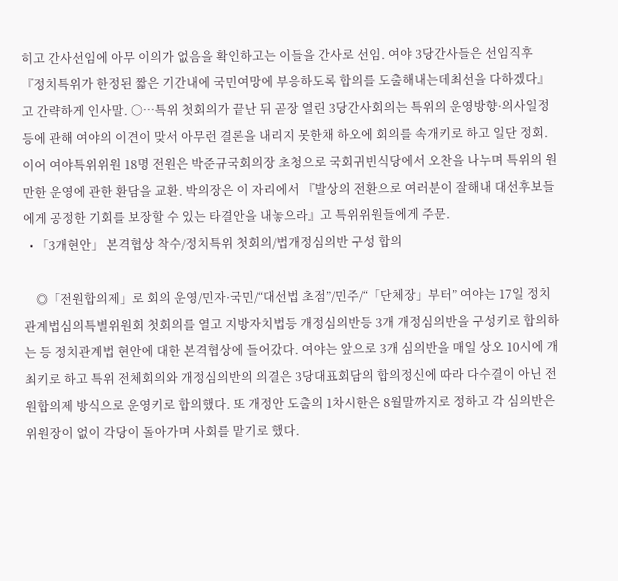히고 간사선임에 아무 이의가 없음을 확인하고는 이들을 간사로 선임. 여야 3당간사들은 선임직후 『정치특위가 한정된 짧은 기간내에 국민여망에 부응하도록 합의를 도출해내는데최선을 다하겠다』고 간략하게 인사말. ○…특위 첫회의가 끝난 뒤 곧장 열린 3당간사회의는 특위의 운영방향·의사일정 등에 관해 여야의 이견이 맞서 아무런 결론을 내리지 못한채 하오에 회의를 속개키로 하고 일단 정회. 이어 여야특위위원 18명 전원은 박준규국회의장 초청으로 국회귀빈식당에서 오찬을 나누며 특위의 원만한 운영에 관한 환담을 교환. 박의장은 이 자리에서 『발상의 전환으로 여러분이 잘해내 대선후보들에게 공정한 기회를 보장할 수 있는 타결안을 내놓으라』고 특위위원들에게 주문.
  • 「3개현안」 본격협상 착수/정치특위 첫회의/법개정심의반 구성 합의

    ◎「전원합의제」로 회의 운영/민자·국민/“대선법 초점”/민주/“「단체장」부터” 여야는 17일 정치관계법심의특별위원회 첫회의를 열고 지방자치법등 개정심의반등 3개 개정심의반을 구성키로 합의하는 등 정치관계법 현안에 대한 본격협상에 들어갔다. 여야는 앞으로 3개 심의반을 매일 상오 10시에 개최키로 하고 특위 전체회의와 개정심의반의 의결은 3당대표회담의 합의정신에 따라 다수결이 아닌 전원합의제 방식으로 운영키로 합의했다. 또 개정안 도출의 1차시한은 8월말까지로 정하고 각 심의반은 위원장이 없이 각당이 돌아가며 사회를 맡기로 했다.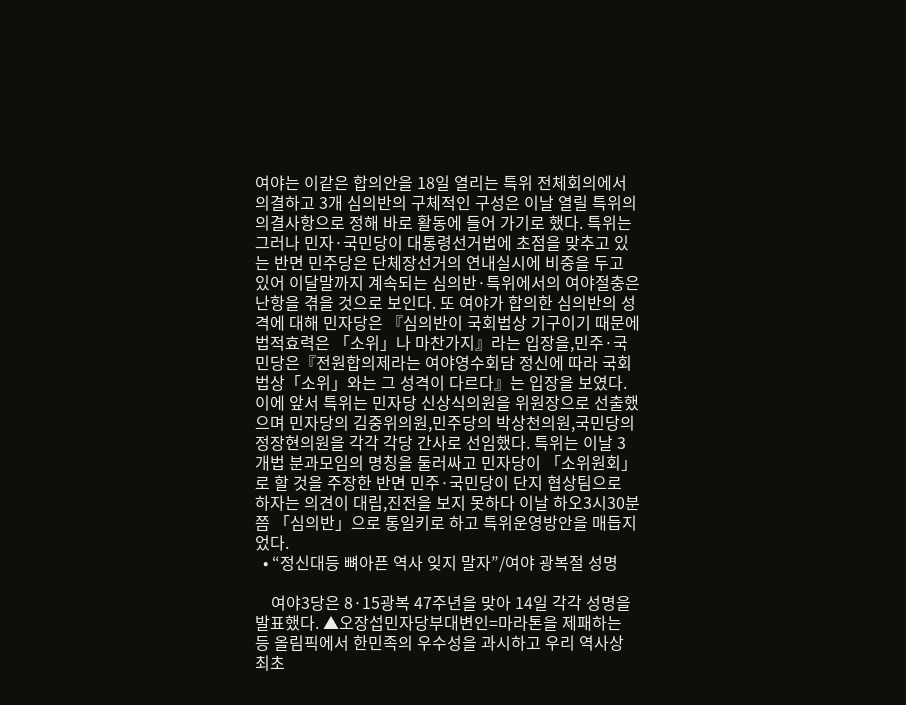여야는 이같은 합의안을 18일 열리는 특위 전체회의에서 의결하고 3개 심의반의 구체적인 구성은 이날 열릴 특위의 의결사항으로 정해 바로 활동에 들어 가기로 했다. 특위는 그러나 민자·국민당이 대통령선거법에 초점을 맞추고 있는 반면 민주당은 단체장선거의 연내실시에 비중을 두고 있어 이달말까지 계속되는 심의반·특위에서의 여야절충은 난항을 겪을 것으로 보인다. 또 여야가 합의한 심의반의 성격에 대해 민자당은 『심의반이 국회법상 기구이기 때문에 법적효력은 「소위」나 마찬가지』라는 입장을,민주·국민당은『전원합의제라는 여야영수회담 정신에 따라 국회법상「소위」와는 그 성격이 다르다』는 입장을 보였다. 이에 앞서 특위는 민자당 신상식의원을 위원장으로 선출했으며 민자당의 김중위의원,민주당의 박상천의원,국민당의 정장현의원을 각각 각당 간사로 선임했다. 특위는 이날 3개법 분과모임의 명칭을 둘러싸고 민자당이 「소위원회」로 할 것을 주장한 반면 민주·국민당이 단지 협상팀으로 하자는 의견이 대립,진전을 보지 못하다 이날 하오3시30분쯤 「심의반」으로 통일키로 하고 특위운영방안을 매듭지었다.
  • “정신대등 뼈아픈 역사 잊지 말자”/여야 광복절 성명

    여야3당은 8·15광복 47주년을 맞아 14일 각각 성명을 발표했다. ▲오장섭민자당부대변인=마라톤을 제패하는 등 올림픽에서 한민족의 우수성을 과시하고 우리 역사상 최초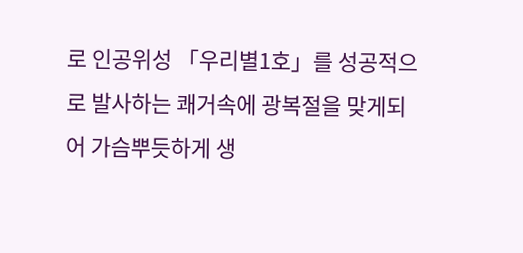로 인공위성 「우리별1호」를 성공적으로 발사하는 쾌거속에 광복절을 맞게되어 가슴뿌듯하게 생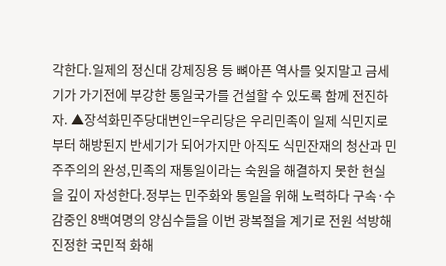각한다.일제의 정신대 강제징용 등 뼈아픈 역사를 잊지말고 금세기가 가기전에 부강한 통일국가를 건설할 수 있도록 함께 전진하자. ▲장석화민주당대변인=우리당은 우리민족이 일제 식민지로부터 해방된지 반세기가 되어가지만 아직도 식민잔재의 청산과 민주주의의 완성,민족의 재통일이라는 숙원을 해결하지 못한 현실을 깊이 자성한다.정부는 민주화와 통일을 위해 노력하다 구속·수감중인 8백여명의 양심수들을 이번 광복절을 계기로 전원 석방해 진정한 국민적 화해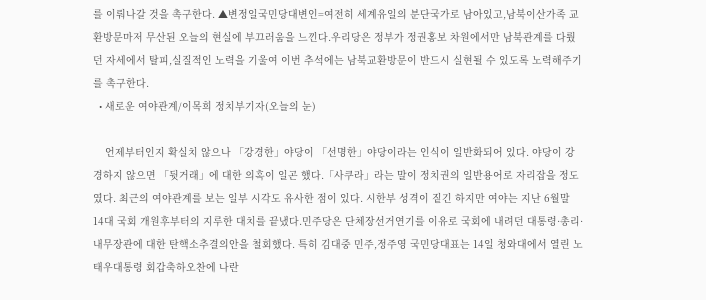를 이뤄나갈 것을 촉구한다. ▲변정일국민당대변인=여전히 세계유일의 분단국가로 남아있고,남북이산가족 교환방문마저 무산된 오늘의 현실에 부끄러움을 느낀다.우리당은 정부가 정권홍보 차원에서만 남북관계를 다뤘던 자세에서 탈피,실질적인 노력을 기울여 이번 추석에는 남북교환방문이 반드시 실현될 수 있도록 노력해주기를 촉구한다.
  • 새로운 여야관계/이목희 정치부기자(오늘의 눈)

    언제부터인지 확실치 않으나 「강경한」야당이 「선명한」야당이라는 인식이 일반화되어 있다. 야당이 강경하지 않으면 「뒷거래」에 대한 의혹이 일곤 했다.「사쿠라」라는 말이 정치권의 일반용어로 자리잡을 정도였다. 최근의 여야관계를 보는 일부 시각도 유사한 점이 있다. 시한부 성격이 짙긴 하지만 여야는 지난 6월말 14대 국회 개원후부터의 지루한 대치를 끝냈다.민주당은 단체장선거연기를 이유로 국회에 내려던 대통령·총리·내무장관에 대한 탄핵소추결의안을 철회했다. 특히 김대중 민주,정주영 국민당대표는 14일 청와대에서 열린 노태우대통령 회갑축하오찬에 나란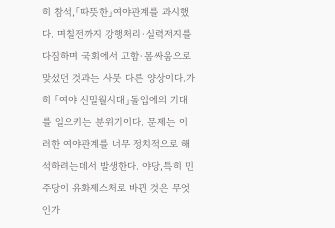히 참석,「따뜻한」여야관계를 과시했다. 며칠전까지 강행처리·실력저지를 다짐하며 국회에서 고함·몸싸움으로 맞섰던 것과는 사뭇 다른 양상이다.가히 「여야 신밀월시대」돌입에의 기대를 일으키는 분위기이다. 문제는 이러한 여야관계를 너무 정치적으로 해석하려는데서 발생한다. 야당,특히 민주당이 유화제스처로 바뀐 것은 무엇인가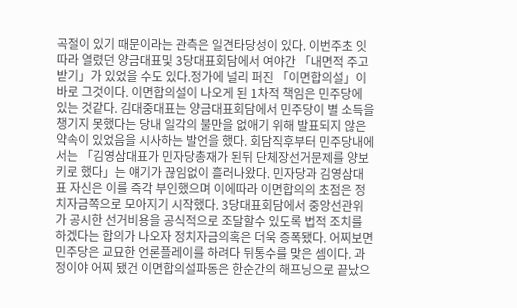곡절이 있기 때문이라는 관측은 일견타당성이 있다. 이번주초 잇따라 열렸던 양금대표및 3당대표회담에서 여야간 「내면적 주고받기」가 있었을 수도 있다.정가에 널리 퍼진 「이면합의설」이 바로 그것이다. 이면합의설이 나오게 된 1차적 책임은 민주당에 있는 것같다. 김대중대표는 양금대표회담에서 민주당이 별 소득을 챙기지 못했다는 당내 일각의 불만을 없애기 위해 발표되지 않은 약속이 있었음을 시사하는 발언을 했다. 회담직후부터 민주당내에서는 「김영삼대표가 민자당총재가 된뒤 단체장선거문제를 양보키로 했다」는 얘기가 끊임없이 흘러나왔다. 민자당과 김영삼대표 자신은 이를 즉각 부인했으며 이에따라 이면합의의 초점은 정치자금쪽으로 모아지기 시작했다. 3당대표회담에서 중앙선관위가 공시한 선거비용을 공식적으로 조달할수 있도록 법적 조치를 하겠다는 합의가 나오자 정치자금의혹은 더욱 증폭됐다. 어찌보면 민주당은 교묘한 언론플레이를 하려다 뒤통수를 맞은 셈이다. 과정이야 어찌 됐건 이면합의설파동은 한순간의 해프닝으로 끝났으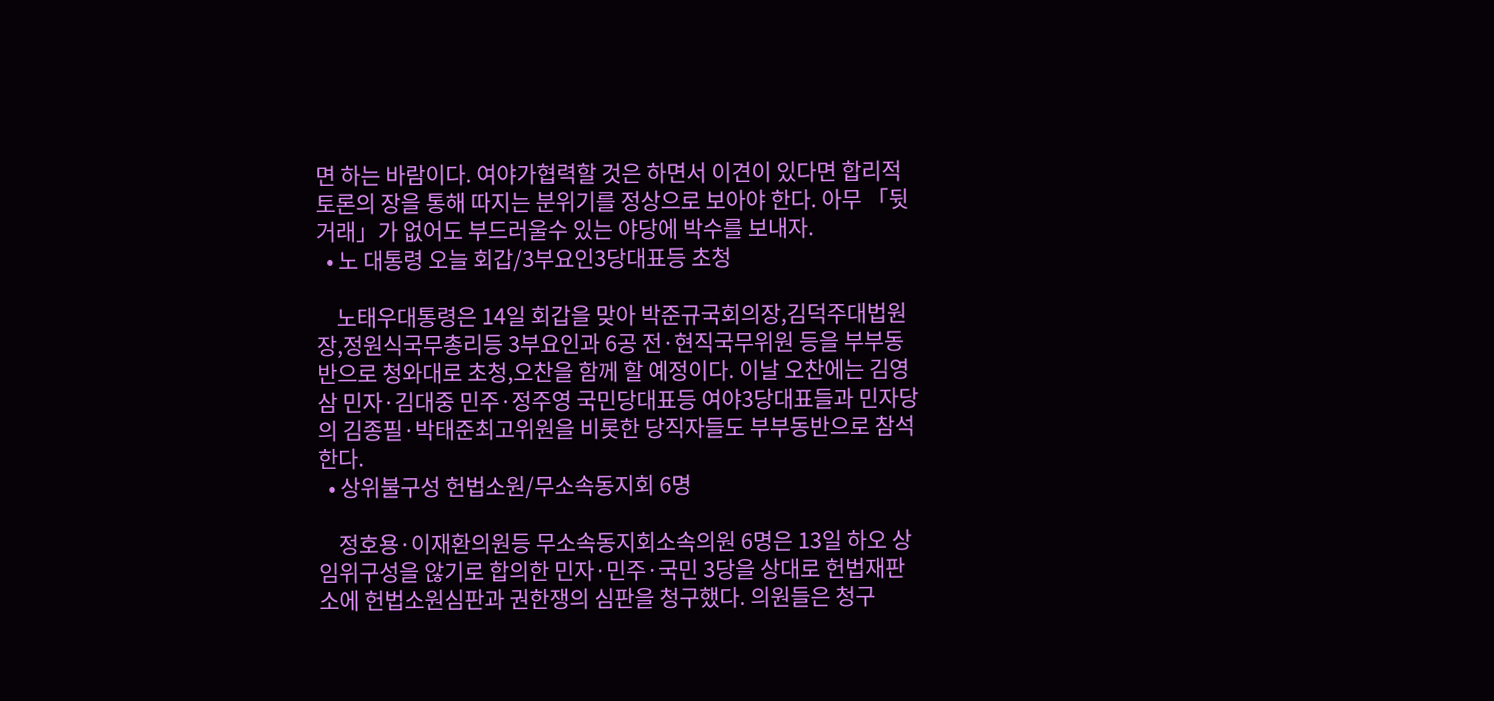면 하는 바람이다. 여야가협력할 것은 하면서 이견이 있다면 합리적 토론의 장을 통해 따지는 분위기를 정상으로 보아야 한다. 아무 「뒷거래」가 없어도 부드러울수 있는 야당에 박수를 보내자.
  • 노 대통령 오늘 회갑/3부요인3당대표등 초청

    노태우대통령은 14일 회갑을 맞아 박준규국회의장,김덕주대법원장,정원식국무총리등 3부요인과 6공 전·현직국무위원 등을 부부동반으로 청와대로 초청,오찬을 함께 할 예정이다. 이날 오찬에는 김영삼 민자·김대중 민주·정주영 국민당대표등 여야3당대표들과 민자당의 김종필·박태준최고위원을 비롯한 당직자들도 부부동반으로 참석한다.
  • 상위불구성 헌법소원/무소속동지회 6명

    정호용·이재환의원등 무소속동지회소속의원 6명은 13일 하오 상임위구성을 않기로 합의한 민자·민주·국민 3당을 상대로 헌법재판소에 헌법소원심판과 권한쟁의 심판을 청구했다. 의원들은 청구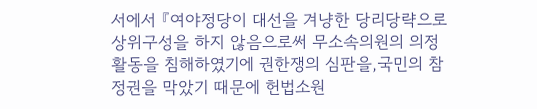서에서 『여야정당이 대선을 겨냥한 당리당략으로 상위구성을 하지 않음으로써 무소속의원의 의정활동을 침해하였기에 권한쟁의 심판을,국민의 참정권을 막았기 때문에 헌법소원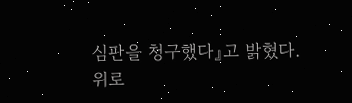심판을 청구했다』고 밝혔다.
위로